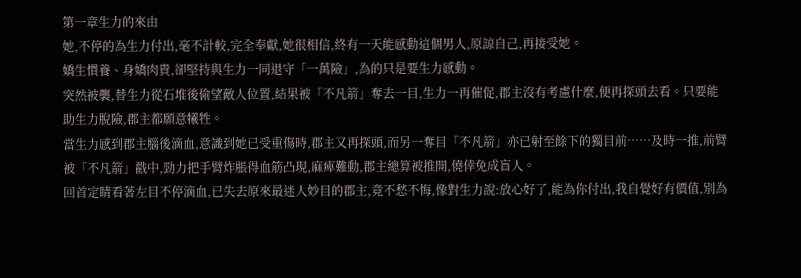第一章生力的來由
她,不停的為生力付出,毫不計較,完全奉獻,她很相信,終有一天能感動這個男人,原諒自己,再接受她。
嬌生慣養、身嬌肉貴,卻堅持與生力一同退守「一萬險」,為的只是要生力感動。
突然被襲,替生力從石堆後偷望敵人位置,結果被「不凡箭」奪去一目,生力一再催促,郡主沒有考慮什麼,便再探頭去看。只要能助生力脫險,郡主都願意犧牲。
當生力感到郡主腦後滴血,意識到她已受重傷時,郡主又再探頭,而另一奪目「不凡箭」亦已射至餘下的獨目前……及時一推,前臂被「不凡箭」戳中,勁力把手臂炸脹得血筋凸現,麻痺難動,郡主總算被推開,僥倖免成盲人。
回首定睛看著左目不停滴血,已失去原來最迷人妙目的郡主,竟不愁不悔,像對生力說:放心好了,能為你付出,我自覺好有價值,別為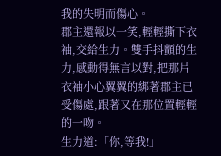我的失明而傷心。
郡主還報以一笑,輕輕撕下衣袖,交給生力。雙手抖顫的生力,感動得無言以對,把那片衣袖小心翼翼的綁著郡主已受傷處,跟著又在那位置輕輕的一吻。
生力道:「你,等我!」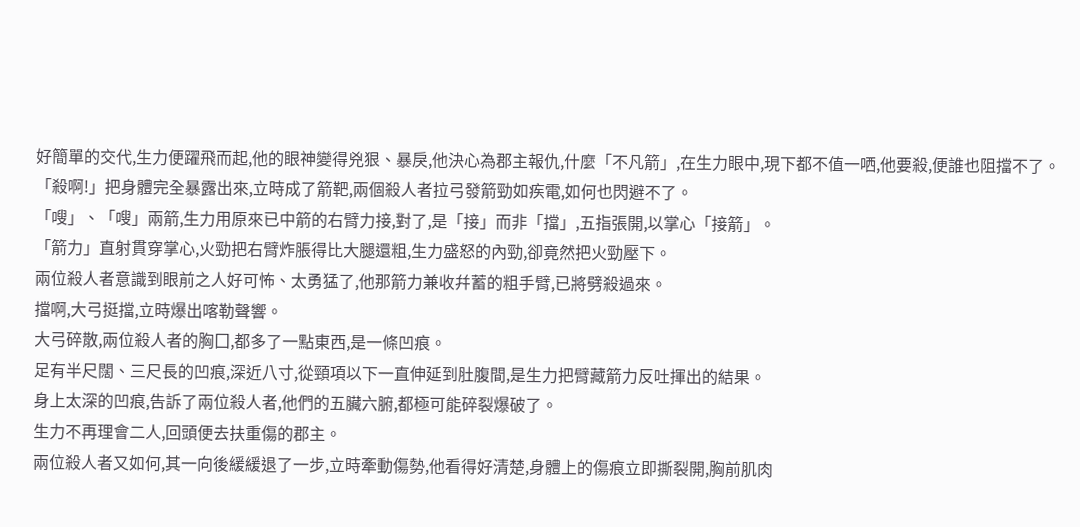好簡單的交代,生力便躍飛而起,他的眼神變得兇狠、暴戾,他決心為郡主報仇,什麼「不凡箭」,在生力眼中,現下都不值一哂,他要殺,便誰也阻擋不了。
「殺啊!」把身體完全暴露出來,立時成了箭靶,兩個殺人者拉弓發箭勁如疾電,如何也閃避不了。
「嗖」、「嗖」兩箭,生力用原來已中箭的右臂力接,對了,是「接」而非「擋」,五指張開,以掌心「接箭」。
「箭力」直射貫穿掌心,火勁把右臂炸脹得比大腿還粗,生力盛怒的內勁,卻竟然把火勁壓下。
兩位殺人者意識到眼前之人好可怖、太勇猛了,他那箭力兼收幷蓄的粗手臂,已將劈殺過來。
擋啊,大弓挺擋,立時爆出喀勒聲響。
大弓碎散,兩位殺人者的胸囗,都多了一點東西,是一條凹痕。
足有半尺闊、三尺長的凹痕,深近八寸,從頸項以下一直伸延到肚腹間,是生力把臂藏箭力反吐揮出的結果。
身上太深的凹痕,告訴了兩位殺人者,他們的五臟六腑,都極可能碎裂爆破了。
生力不再理會二人,回頭便去扶重傷的郡主。
兩位殺人者又如何,其一向後緩緩退了一步,立時牽動傷勢,他看得好清楚,身體上的傷痕立即撕裂開,胸前肌肉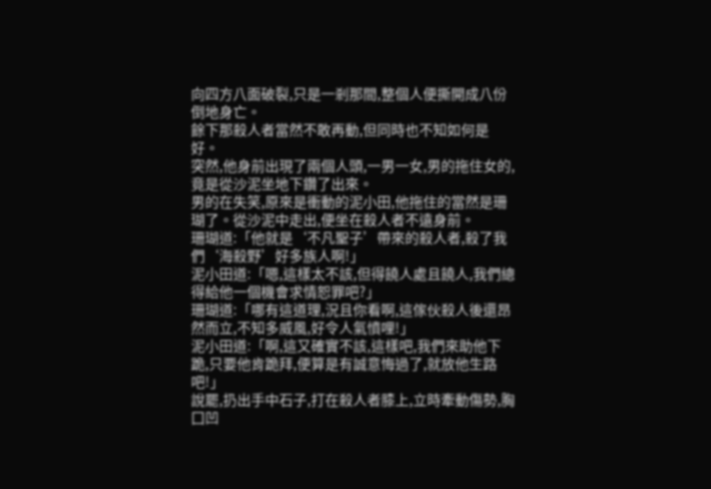向四方八面破裂,只是一剎那間,整個人便撕開成八份倒地身亡。
餘下那殺人者當然不敢再動,但同時也不知如何是好。
突然,他身前出現了兩個人頭,一男一女,男的拖住女的,竟是從沙泥坐地下鑽了出來。
男的在失笑,原來是衝動的泥小田,他拖住的當然是珊瑚了。從沙泥中走出,便坐在殺人者不遠身前。
珊瑚道:「他就是‘不凡聖子’帶來的殺人者,殺了我們‘海殺野’好多族人啊!」
泥小田道:「嗯,這樣太不該,但得饒人處且饒人,我們總得給他一個機會求情恕罪吧?」
珊瑚道:「哪有這道理,況且你看啊,這傢伙殺人後還昂然而立,不知多威風,好令人氣憤哩!」
泥小田道:「啊,這又確實不該,這樣吧,我們來助他下跪,只要他肯跪拜,便算是有誠意悔過了,就放他生路吧!」
說罷,扔出手中石子,打在殺人者膝上,立時牽動傷勢,胸囗凹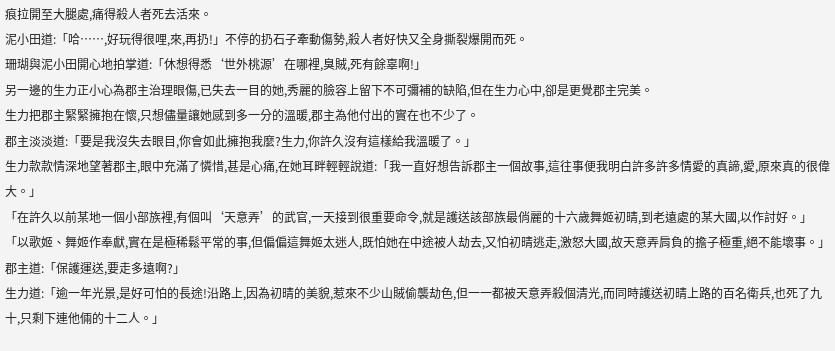痕拉開至大腿處,痛得殺人者死去活來。
泥小田道:「哈……,好玩得很哩,來,再扔!」不停的扔石子牽動傷勢,殺人者好快又全身撕裂爆開而死。
珊瑚與泥小田開心地拍掌道:「休想得悉‘世外桃源’在哪裡,臭賊,死有餘辜啊!」
另一邊的生力正小心為郡主治理眼傷,已失去一目的她,秀麗的臉容上留下不可彌補的缺陷,但在生力心中,卻是更覺郡主完美。
生力把郡主緊緊擁抱在懷,只想儘量讓她感到多一分的溫暖,郡主為他付出的實在也不少了。
郡主淡淡道:「要是我沒失去眼目,你會如此擁抱我麼?生力,你許久沒有這樣給我溫暖了。」
生力款款情深地望著郡主,眼中充滿了憐惜,甚是心痛,在她耳畔輕輕說道:「我一直好想告訴郡主一個故事,這往事便我明白許多許多情愛的真諦,愛,原來真的很偉大。」
「在許久以前某地一個小部族裡,有個叫‘天意弄’的武官,一天接到很重要命令,就是護送該部族最俏麗的十六歲舞姬初晴,到老遠處的某大國,以作討好。」
「以歌姬、舞姬作奉獻,實在是極稀鬆平常的事,但偏偏這舞姬太迷人,既怕她在中途被人劫去,又怕初晴逃走,激怒大國,故天意弄肩負的擔子極重,絕不能壞事。」
郡主道:「保護運送,要走多遠啊?」
生力道:「逾一年光景,是好可怕的長途!沿路上,因為初晴的美貌,惹來不少山賊偷襲劫色,但一一都被天意弄殺個清光,而同時護送初晴上路的百名衛兵,也死了九十,只剩下連他倆的十二人。」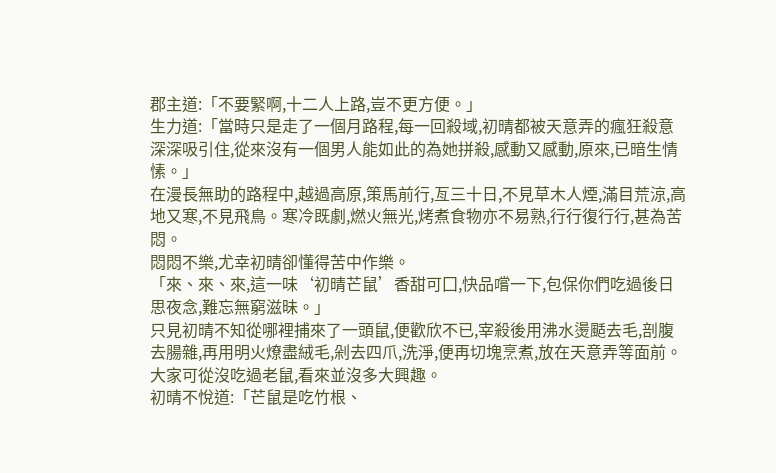郡主道:「不要緊啊,十二人上路,豈不更方便。」
生力道:「當時只是走了一個月路程,每一回殺域,初晴都被天意弄的瘋狂殺意深深吸引住,從來沒有一個男人能如此的為她拼殺,感動又感動,原來,已暗生情愫。」
在漫長無助的路程中,越過高原,策馬前行,亙三十日,不見草木人煙,滿目荒涼,高地又寒,不見飛鳥。寒冷既劇,燃火無光,烤煮食物亦不易熟,行行復行行,甚為苦悶。
悶悶不樂,尤幸初晴卻懂得苦中作樂。
「來、來、來,這一味‘初晴芒鼠’香甜可囗,快品嚐一下,包保你們吃過後日思夜念,難忘無窮滋昧。」
只見初晴不知從哪裡捕來了一頭鼠,便歡欣不已,宰殺後用沸水燙颳去毛,剖腹去腸雜,再用明火燎盡絨毛,剁去四爪,洗淨,便再切塊烹煮,放在天意弄等面前。
大家可從沒吃過老鼠,看來並沒多大興趣。
初晴不悅道:「芒鼠是吃竹根、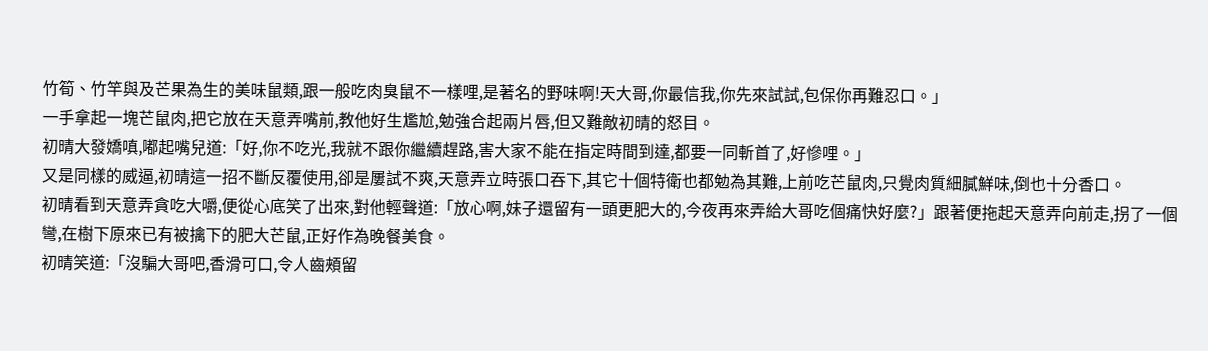竹筍、竹竿與及芒果為生的美味鼠類,跟一般吃肉臭鼠不一樣哩,是著名的野味啊!天大哥,你最信我,你先來試試,包保你再難忍口。」
一手拿起一塊芒鼠肉,把它放在天意弄嘴前,教他好生尷尬,勉強合起兩片唇,但又難敵初晴的怒目。
初晴大發嬌嗔,嘟起嘴兒道:「好,你不吃光,我就不跟你繼續趕路,害大家不能在指定時間到達,都要一同斬首了,好慘哩。」
又是同樣的威逼,初晴這一招不斷反覆使用,卻是屢試不爽,天意弄立時張口吞下,其它十個特衛也都勉為其難,上前吃芒鼠肉,只覺肉質細膩鮮味,倒也十分香口。
初晴看到天意弄貪吃大嚼,便從心底笑了出來,對他輕聲道:「放心啊,妹子還留有一頭更肥大的,今夜再來弄給大哥吃個痛快好麼?」跟著便拖起天意弄向前走,拐了一個彎,在樹下原來已有被擒下的肥大芒鼠,正好作為晚餐美食。
初晴笑道:「沒騙大哥吧,香滑可口,令人齒頰留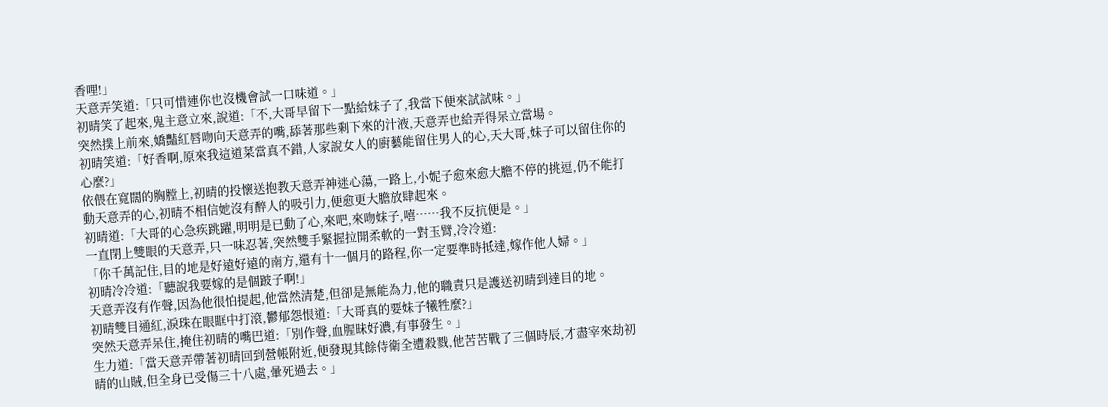香哩!」
天意弄笑道:「只可惜連你也沒機會試一口味道。」
初晴笑了起來,鬼主意立來,說道:「不,大哥早留下一點給妺子了,我當下便來試試味。」
突然撲上前來,嬌豔紅唇吻向天意弄的嘴,舔著那些剩下來的汁液,天意弄也給弄得呆立當場。
初晴笑道:「好香啊,原來我這道菜當真不錯,人家說女人的廚藝能留住男人的心,天大哥,妹子可以留住你的心麼?」
依偎在寬闊的胸膛上,初晴的投懷送抱教天意弄神迷心蕩,一路上,小妮子愈來愈大膽不停的挑逗,仍不能打動天意弄的心,初晴不相信她沒有醉人的吸引力,便愈更大膽放肆起來。
初晴道:「大哥的心急疾跳躍,明明是已動了心,來吧,來吻妺子,嘻……我不反抗便是。」
一直閉上雙眼的天意弄,只一味忍著,突然雙手緊握拉開柔軟的一對玉臂,冷冷道:
「你千萬記住,目的地是好遠好遠的南方,還有十一個月的路程,你一定要準時抵達,嫁作他人婦。」
初晴冷冷道:「聽說我要嫁的是個跛子啊!」
天意弄沒有作聲,因為他很怕提起,他當然清楚,但卻是無能為力,他的職責只是護送初晴到達目的地。
初晴雙目通紅,淚珠在眼眶中打滾,鬱郁怨恨道:「大哥真的要妹子犧牲麼?」
突然天意弄呆住,掩住初晴的嘴巴道:「別作聲,血腥昧好濃,有事發生。」
生力道:「當天意弄帶著初晴回到營帳附近,便發現其餘侍衛全遭殺戮,他苦苦戰了三個時辰,才盡宰來劫初晴的山賊,但全身已受傷三十八處,暈死過去。」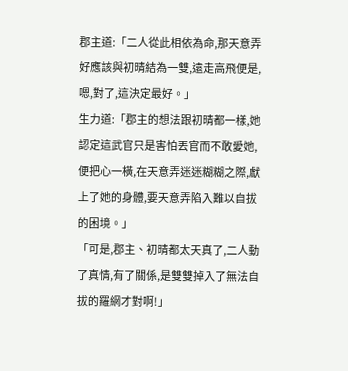郡主道:「二人從此相依為命,那天意弄好應該與初晴結為一雙,遠走高飛便是,嗯,對了,這決定最好。」
生力道:「郡主的想法跟初晴都一樣,她認定這武官只是害怕丟官而不敢愛她,便把心一橫,在天意弄迷迷糊糊之際,獻上了她的身體,要天意弄陷入難以自拔的困境。」
「可是,郡主、初晴都太天真了,二人動了真情,有了關係,是雙雙掉入了無法自拔的羅網才對啊!」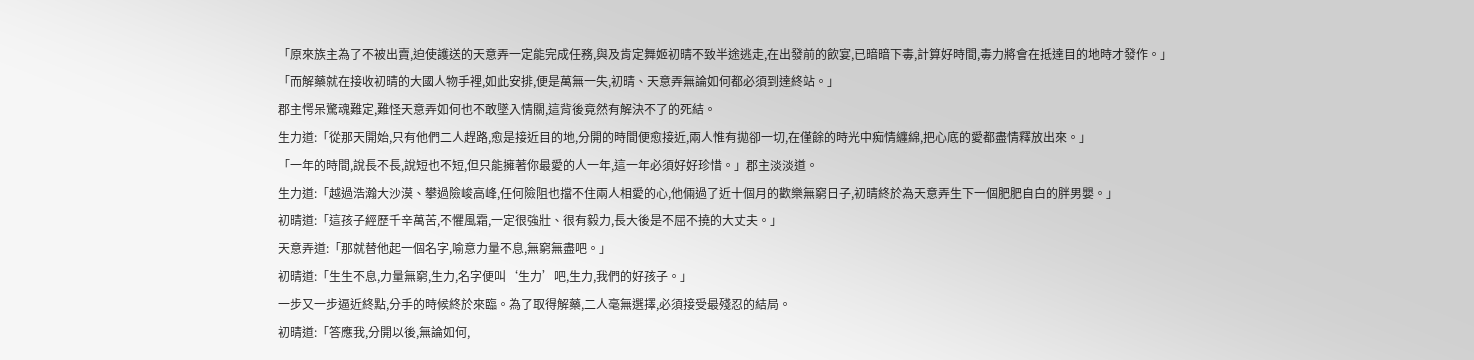「原來族主為了不被出賣,迫使護送的天意弄一定能完成任務,與及肯定舞姬初晴不致半途逃走,在出發前的飲宴,已暗暗下毒,計算好時間,毒力將會在抵達目的地時才發作。」
「而解藥就在接收初晴的大國人物手裡,如此安排,便是萬無一失,初晴、天意弄無論如何都必須到達終站。」
郡主愕呆驚魂難定,難怪天意弄如何也不敢墜入情關,這背後竟然有解決不了的死結。
生力道:「從那天開始,只有他們二人趕路,愈是接近目的地,分開的時間便愈接近,兩人惟有拋卻一切,在僅餘的時光中痴情纏綿,把心底的愛都盡情釋放出來。」
「一年的時間,說長不長,說短也不短,但只能擁著你最愛的人一年,這一年必須好好珍惜。」郡主淡淡道。
生力道:「越過浩瀚大沙漠、攀過險峻高峰,任何險阻也擋不住兩人相愛的心,他倆過了近十個月的歡樂無窮日子,初晴終於為天意弄生下一個肥肥自白的胖男嬰。」
初晴道:「這孩子經歷千辛萬苦,不懼風霜,一定很強壯、很有毅力,長大後是不屈不撓的大丈夫。」
天意弄道:「那就替他起一個名字,喻意力量不息,無窮無盡吧。」
初晴道:「生生不息,力量無窮,生力,名字便叫‘生力’吧,生力,我們的好孩子。」
一步又一步逼近終點,分手的時候終於來臨。為了取得解藥,二人毫無選擇,必須接受最殘忍的結局。
初晴道:「答應我,分開以後,無論如何,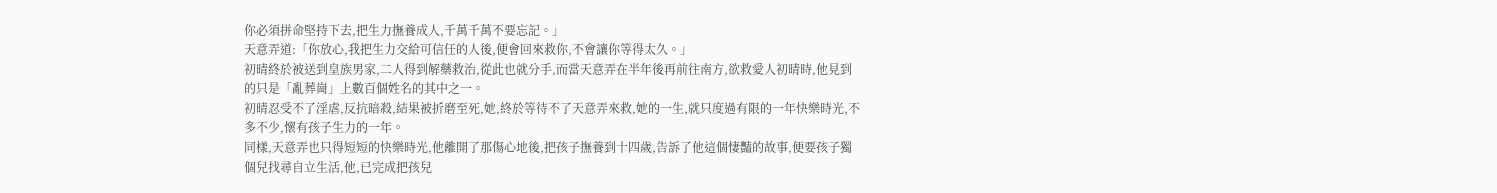你必須拼命堅持下去,把生力撫養成人,千萬千萬不要忘記。」
天意弄道:「你放心,我把生力交給可信任的人後,便會回來救你,不會讓你等得太久。」
初晴終於被送到皇族男家,二人得到解藥救治,從此也就分手,而當天意弄在半年後再前往南方,欲救愛人初晴時,他見到的只是「亂葬崗」上數百個姓名的其中之一。
初晴忍受不了淫虐,反抗暗殺,結果被折磨至死,她,終於等待不了天意弄來救,她的一生,就只度過有限的一年快樂時光,不多不少,懷有孩子生力的一年。
同樣,天意弄也只得短短的快樂時光,他離開了那傷心地後,把孩子撫養到十四歲,告訴了他這個悽豔的故事,便要孩子獨個兒找尋自立生活,他,已完成把孩兒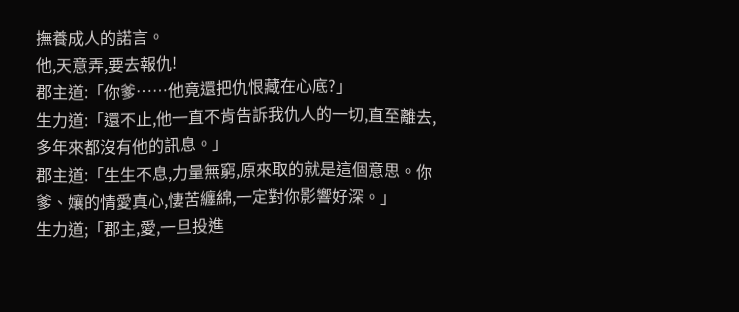撫養成人的諾言。
他,天意弄,要去報仇!
郡主道:「你爹……他竟還把仇恨藏在心底?」
生力道:「還不止,他一直不肯告訴我仇人的一切,直至離去,多年來都沒有他的訊息。」
郡主道:「生生不息,力量無窮,原來取的就是這個意思。你爹、孃的情愛真心,悽苦纏綿,一定對你影響好深。」
生力道;「郡主,愛,一旦投進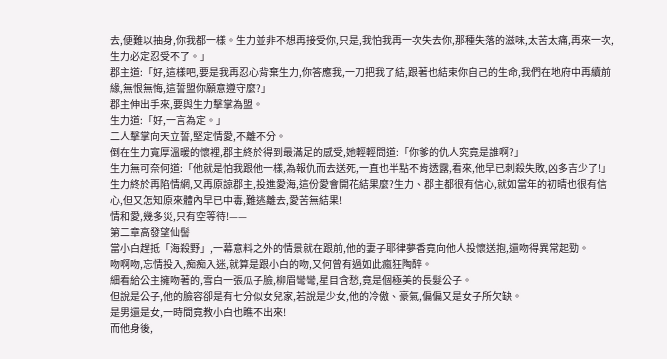去,便難以抽身,你我都一樣。生力並非不想再接受你,只是,我怕我再一次失去你,那種失落的滋味,太苦太痛,再來一次,生力必定忍受不了。」
郡主道:「好,這樣吧,要是我再忍心背棄生力,你答應我,一刀把我了結,跟著也結束你自己的生命,我們在地府中再續前緣,無恨無悔,這誓盟你願意遵守麼?」
郡主伸出手來,要與生力擊掌為盟。
生力道:「好,一言為定。」
二人擊掌向天立誓,堅定情愛,不離不分。
倒在生力寬厚溫暖的懷裡,郡主終於得到最滿足的感受,她輕輕問道:「你爹的仇人究竟是誰啊?」
生力無可奈何道:「他就是怕我跟他一樣,為報仇而去送死,一直也半點不肯透露,看來,他早已刺殺失敗,凶多吉少了!」
生力終於再陷情網,又再原諒郡主,投進愛海,這份愛會開花結果麼?生力、郡主都很有信心,就如當年的初晴也很有信心,但又怎知原來體內早已中毒,難逃離去,愛苦無結果!
情和愛,幾多災,只有空等待!——
第二章高發望仙髻
當小白趕抵「海殺野」,一幕意料之外的情景就在跟前,他的妻子耶律夢香竟向他人投懷送抱,還吻得異常起勁。
吻啊吻,忘情投入,痴痴入迷,就算是跟小白的吻,又何曾有過如此瘋狂陶醉。
細看給公主擁吻著的,雪白一張瓜子臉,柳眉彎彎,星目含愁,竟是個極美的長髮公子。
但說是公子,他的臉容卻是有七分似女兒家,若說是少女,他的冷傲、豪氣,偏偏又是女子所欠缺。
是男還是女,一時間竟教小白也瞧不出來!
而他身後,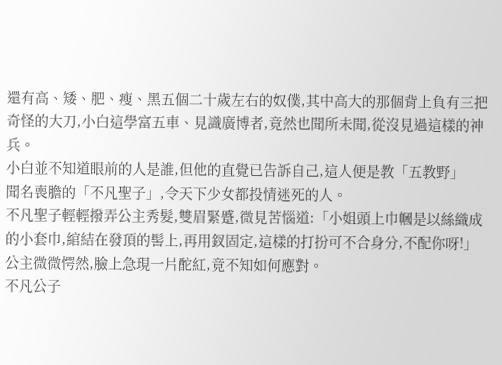還有高、矮、肥、瘦、黑五個二十歲左右的奴僕,其中高大的那個背上負有三把奇怪的大刀,小白這學富五車、見識廣博者,竟然也聞所未聞,從沒見過這樣的神兵。
小白並不知道眼前的人是誰,但他的直覺已告訴自己,這人便是教「五教野」
聞名喪膽的「不凡聖子」,令天下少女都投情迷死的人。
不凡聖子輕輕撥弄公主秀髮,雙眉緊蹙,微見苦惱道:「小姐頭上巾幗是以絲織成的小套巾,綰結在發頂的髻上,再用釵固定,這樣的打扮可不合身分,不配你呀!」
公主微微愕然,臉上急現一片酡紅,竟不知如何應對。
不凡公子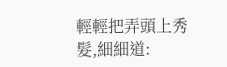輕輕把弄頭上秀髮,細細道: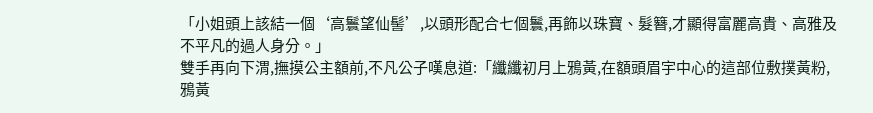「小姐頭上該結一個‘高鬟望仙髻’,以頭形配合七個鬟,再飾以珠寶、髮簪,才顯得富麗高貴、高雅及不平凡的過人身分。」
雙手再向下渭,撫摸公主額前,不凡公子嘆息道:「纖纖初月上鴉黃,在額頭眉宇中心的這部位敷撲黃粉,鴉黃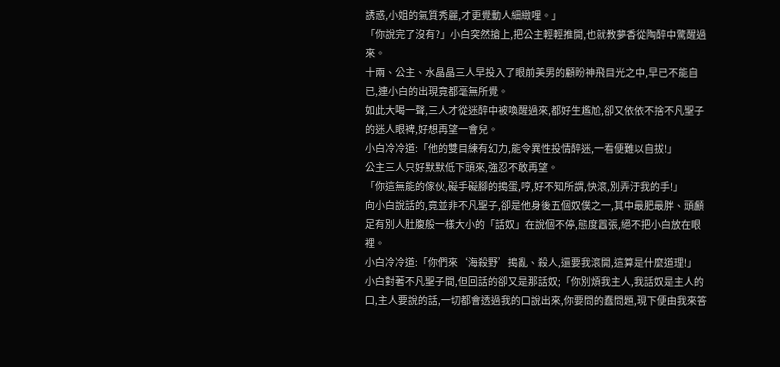誘惑,小姐的氣質秀麗,才更覺動人細緻哩。」
「你說完了沒有?」小白突然搶上,把公主輕輕推開,也就教夢香從陶醉中驚醒過來。
十兩、公主、水晶晶三人早投入了眼前美男的顧盼神飛目光之中,早已不能自已,連小白的出現竟都毫無所覺。
如此大喝一聲,三人才從迷醉中被喚醒過來,都好生尷尬,卻又依依不捨不凡聖子的迷人眼裨,好想再望一會兒。
小白冷冷道:「他的雙目練有幻力,能令異性投情醉迷,一看便難以自拔!」
公主三人只好默默低下頭來,強忍不敢再望。
「你這無能的傢伙,礙手礙腳的搗蛋,哼,好不知所謂,快滾,別弄汙我的手!」
向小白說話的,竟並非不凡聖子,卻是他身後五個奴僕之一,其中最肥最胖、頭顱足有別人肚腹般一樣大小的「話奴」在說個不停,態度囂張,絕不把小白放在眼裡。
小白冷冷道:「你們來‘海殺野’搗亂、殺人,還要我滾開,這算是什麼道理!」
小白對著不凡聖子間,但回話的卻又是那話奴;「你別煩我主人,我話奴是主人的口,主人要說的話,一切都會透過我的口說出來,你要問的蠢問題,現下便由我來答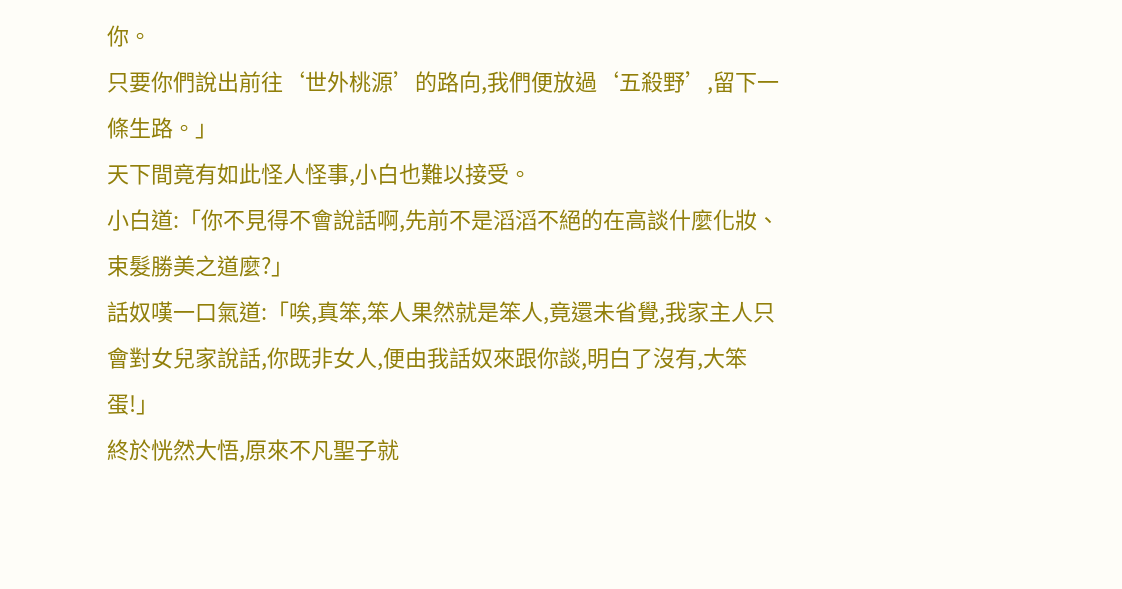你。
只要你們說出前往‘世外桃源’的路向,我們便放過‘五殺野’,留下一條生路。」
天下間竟有如此怪人怪事,小白也難以接受。
小白道:「你不見得不會說話啊,先前不是滔滔不絕的在高談什麼化妝、束髮勝美之道麼?」
話奴嘆一口氣道:「唉,真笨,笨人果然就是笨人,竟還未省覺,我家主人只會對女兒家說話,你既非女人,便由我話奴來跟你談,明白了沒有,大笨蛋!」
終於恍然大悟,原來不凡聖子就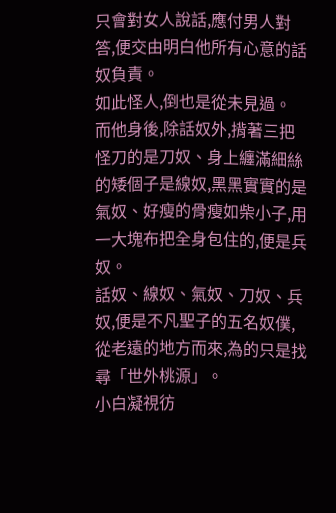只會對女人說話,應付男人對答,便交由明白他所有心意的話奴負責。
如此怪人,倒也是從未見過。
而他身後,除話奴外,揹著三把怪刀的是刀奴、身上纏滿細絲的矮個子是線奴,黑黑實實的是氣奴、好瘦的骨瘦如柴小子,用一大塊布把全身包住的,便是兵奴。
話奴、線奴、氣奴、刀奴、兵奴,便是不凡聖子的五名奴僕,從老遠的地方而來,為的只是找尋「世外桃源」。
小白凝視彷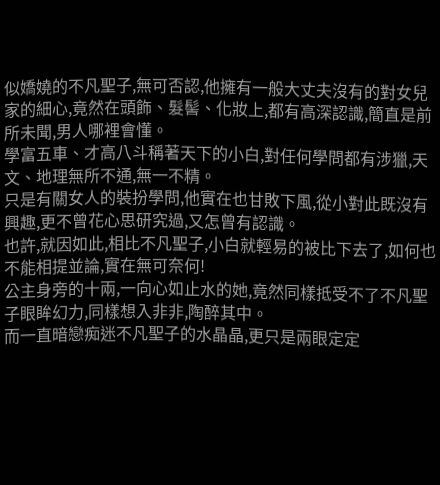似嬌嬈的不凡聖子,無可否認,他擁有一般大丈夫沒有的對女兒家的細心,竟然在頭飾、髮髻、化妝上,都有高深認識,簡直是前所未聞,男人哪裡會懂。
學富五車、才高八斗稱著天下的小白,對任何學問都有涉獵,天文、地理無所不通,無一不精。
只是有關女人的裝扮學問,他實在也甘敗下風,從小對此既沒有興趣,更不曾花心思研究過,又怎曾有認識。
也許,就因如此,相比不凡聖子,小白就輕易的被比下去了,如何也不能相提並論,實在無可奈何!
公主身旁的十兩,一向心如止水的她,竟然同樣抵受不了不凡聖子眼眸幻力,同樣想入非非,陶醉其中。
而一直暗戀痴迷不凡聖子的水晶晶,更只是兩眼定定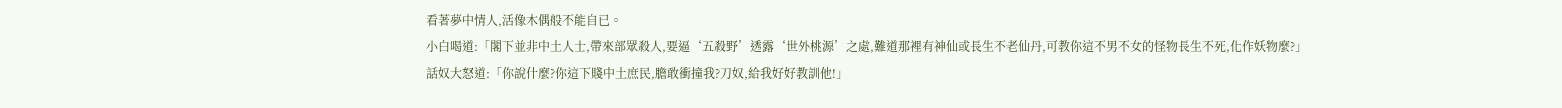看著夢中情人,活像木偶般不能自已。
小白喝道:「閣下並非中土人士,帶來部眾殺人,要逼‘五殺野’透露‘世外桃源’之處,難道那裡有神仙或長生不老仙丹,可教你這不男不女的怪物長生不死,化作妖物麼?」
話奴大怒道:「你說什麼?你這下賤中土庶民,膽敢衝撞我?刀奴,給我好好教訓他!」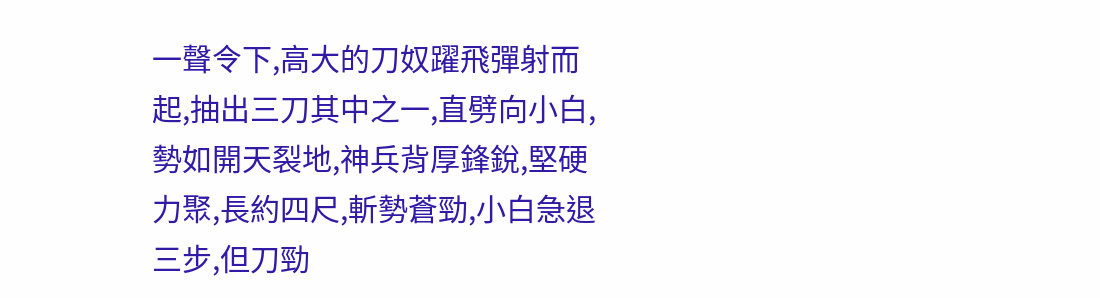一聲令下,高大的刀奴躍飛彈射而起,抽出三刀其中之一,直劈向小白,勢如開天裂地,神兵背厚鋒銳,堅硬力聚,長約四尺,斬勢蒼勁,小白急退三步,但刀勁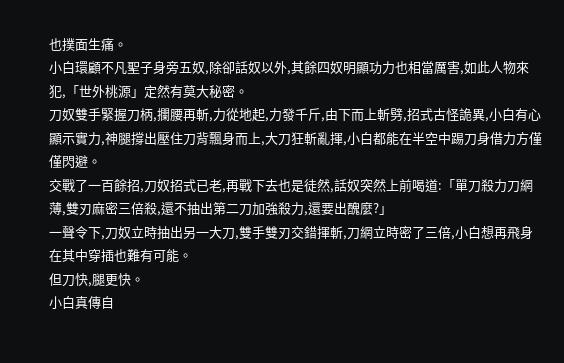也撲面生痛。
小白環顧不凡聖子身旁五奴,除卻話奴以外,其餘四奴明顯功力也相當厲害,如此人物來犯,「世外桃源」定然有莫大秘密。
刀奴雙手緊握刀柄,攔腰再斬,力從地起,力發千斤,由下而上斬劈,招式古怪詭異,小白有心顯示實力,神腿撐出壓住刀背飄身而上,大刀狂斬亂揮,小白都能在半空中踢刀身借力方僅僅閃避。
交戰了一百餘招,刀奴招式已老,再戰下去也是徒然,話奴突然上前喝道:「單刀殺力刀網薄,雙刃麻密三倍殺,還不抽出第二刀加強殺力,還要出醜麼?」
一聲令下,刀奴立時抽出另一大刀,雙手雙刃交錯揮斬,刀網立時密了三倍,小白想再飛身在其中穿插也難有可能。
但刀快,腿更快。
小白真傳自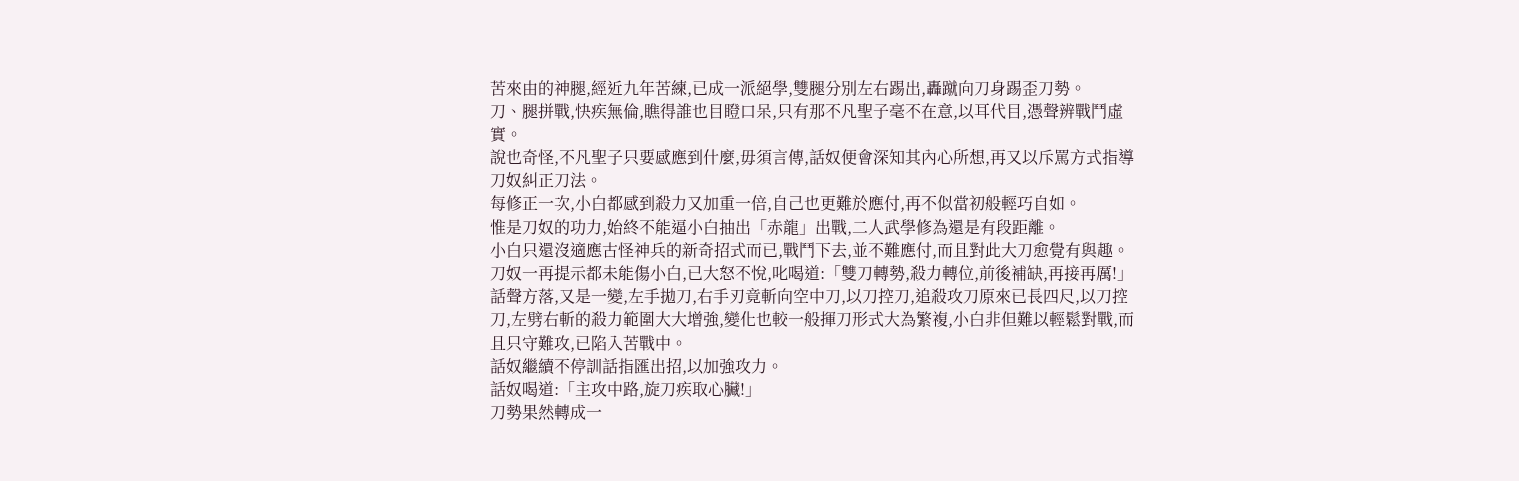苦來由的神腿,經近九年苦練,已成一派絕學,雙腿分別左右踢出,轟蹴向刀身踢歪刀勢。
刀、腿拼戰,快疾無倫,瞧得誰也目瞪口呆,只有那不凡聖子毫不在意,以耳代目,憑聲辨戰鬥虛實。
說也奇怪,不凡聖子只要感應到什麼,毋須言傳,話奴便會深知其內心所想,再又以斥罵方式指導刀奴糾正刀法。
每修正一次,小白都感到殺力又加重一倍,自己也更難於應付,再不似當初般輕巧自如。
惟是刀奴的功力,始終不能逼小白抽出「赤龍」出戰,二人武學修為還是有段距離。
小白只還沒適應古怪神兵的新奇招式而已,戰鬥下去,並不難應付,而且對此大刀愈覺有與趣。
刀奴一再提示都未能傷小白,已大怒不悅,叱喝道:「雙刀轉勢,殺力轉位,前後補缺,再接再厲!」
話聲方落,又是一變,左手拋刀,右手刃竟斬向空中刀,以刀控刀,追殺攻刀原來已長四尺,以刀控刀,左劈右斬的殺力範圍大大增強,變化也較一般揮刀形式大為繁複,小白非但難以輕鬆對戰,而且只守難攻,已陷入苦戰中。
話奴繼續不停訓話指匯出招,以加強攻力。
話奴喝道:「主攻中路,旋刀疾取心臟!」
刀勢果然轉成一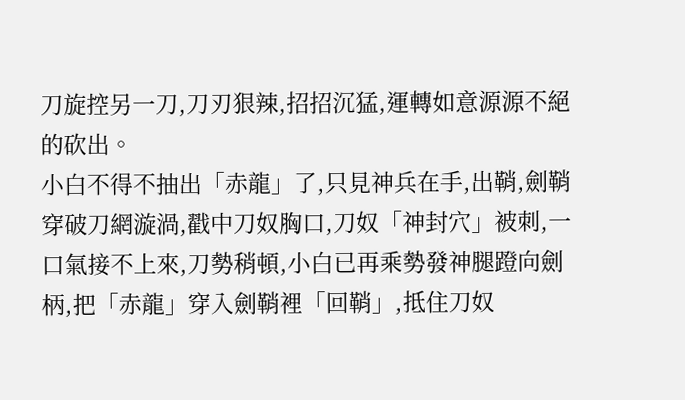刀旋控另一刀,刀刃狠辣,招招沉猛,運轉如意源源不絕的砍出。
小白不得不抽出「赤龍」了,只見神兵在手,出鞘,劍鞘穿破刀網漩渦,戳中刀奴胸口,刀奴「神封穴」被刺,一口氣接不上來,刀勢稍頓,小白已再乘勢發神腿蹬向劍柄,把「赤龍」穿入劍鞘裡「回鞘」,抵住刀奴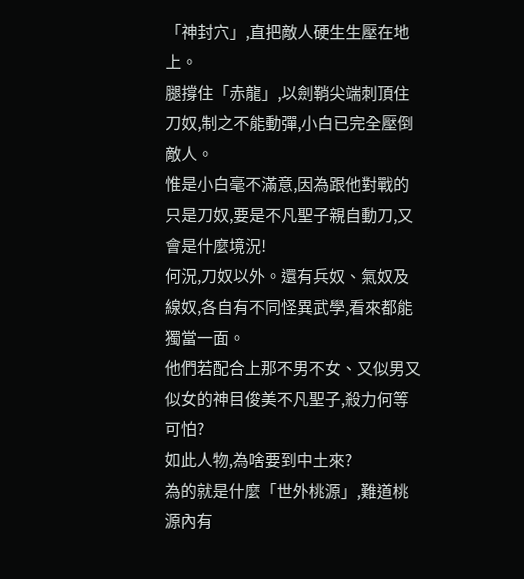「神封穴」,直把敵人硬生生壓在地上。
腿撐住「赤龍」,以劍鞘尖端刺頂住刀奴,制之不能動彈,小白已完全壓倒敵人。
惟是小白毫不滿意,因為跟他對戰的只是刀奴,要是不凡聖子親自動刀,又會是什麼境況!
何況,刀奴以外。還有兵奴、氣奴及線奴,各自有不同怪異武學,看來都能獨當一面。
他們若配合上那不男不女、又似男又似女的神目俊美不凡聖子,殺力何等可怕?
如此人物,為啥要到中土來?
為的就是什麼「世外桃源」,難道桃源內有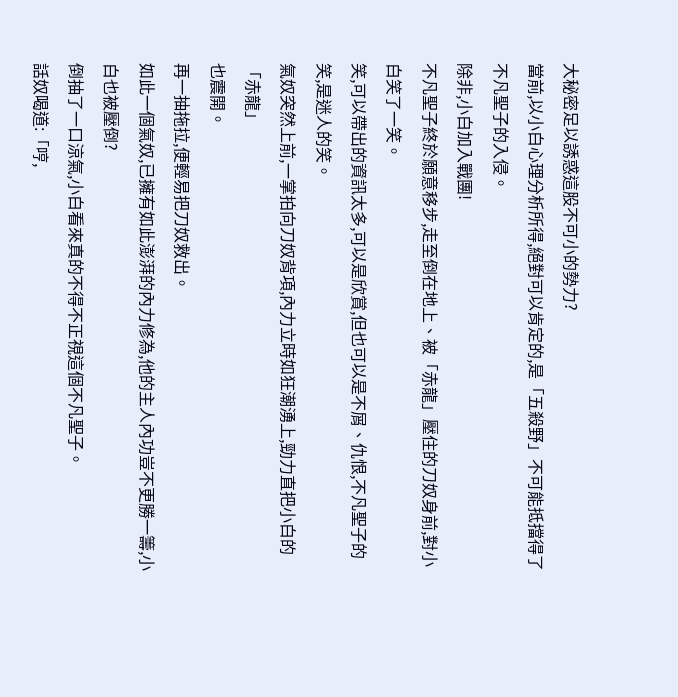大秘密足以誘惑這股不可小的勢力?
當前,以小白心理分析所得,絕對可以肯定的,是「五殺野」不可能抵擋得了不凡聖子的入侵。
除非,小白加入戰團!
不凡聖子終於願意移步,走至倒在地上、被「赤龍」壓住的刀奴身前,對小白笑了一笑。
笑,可以帶出的資訊太多,可以是欣賞,但也可以是不屑、仇恨,不凡聖子的笑,是迷人的笑。
氣奴突然上前,一掌拍向刀奴背項,內力立時如狂潮湧上,勁力直把小白的「赤龍」
也震開。
再一抽拖拉,便輕易把刀奴救出。
如此一個氣奴,已擁有如此澎湃的內力修為,他的主人內功豈不更勝一籌,小白也被壓倒?
倒抽了一口涼氣,小白看來真的不得不正視這個不凡聖子。
話奴喝道:「哼,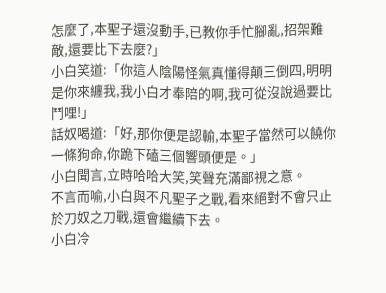怎麼了,本聖子還沒動手,已教你手忙腳亂,招架難敵,還要比下去麼?」
小白笑道:「你這人陰陽怪氣真懂得顛三倒四,明明是你來纏我,我小白才奉陪的啊,我可從沒說過要比鬥哩!」
話奴喝道:「好,那你便是認輸,本聖子當然可以饒你一條狗命,你跪下磕三個響頭便是。」
小白聞言,立時哈哈大笑,笑聲充滿鄙視之意。
不言而喻,小白與不凡聖子之戰,看來絕對不會只止於刀奴之刀戰,還會繼續下去。
小白冷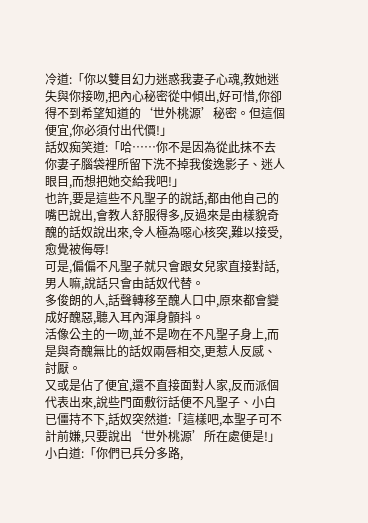冷道:「你以雙目幻力迷惑我妻子心魂,教她迷失與你接吻,把內心秘密從中傾出,好可惜,你卻得不到希望知道的‘世外桃源’秘密。但這個便宜,你必須付出代價!」
話奴痴笑道:「哈……你不是因為從此抹不去你妻子腦袋裡所留下洗不掉我俊逸影子、迷人眼目,而想把她交給我吧!」
也許,要是這些不凡聖子的說話,都由他自己的嘴巴說出,會教人舒服得多,反過來是由樣貌奇醜的話奴說出來,令人極為噁心核突,難以接受,愈覺被侮辱!
可是,偏偏不凡聖子就只會跟女兒家直接對話,男人嘛,說話只會由話奴代替。
多俊朗的人,話聲轉移至醜人口中,原來都會變成好醜惡,聽入耳內渾身顫抖。
活像公主的一吻,並不是吻在不凡聖子身上,而是與奇醜無比的話奴兩唇相交,更惹人反感、討厭。
又或是佔了便宜,還不直接面對人家,反而派個代表出來,說些門面敷衍話便不凡聖子、小白已僵持不下,話奴突然道:「這樣吧,本聖子可不計前嫌,只要說出‘世外桃源’所在處便是!」
小白道:「你們已兵分多路,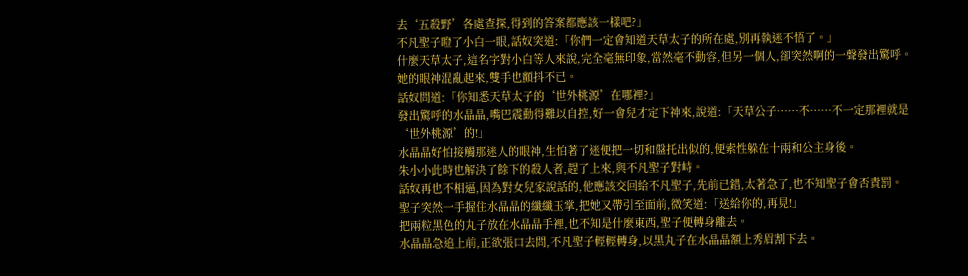去‘五殺野’各處查探,得到的答案都應該一樣吧?」
不凡聖子瞪了小白一眼,話奴突道:「你們一定會知道天草太子的所在處,別再執迷不悟了。」
什麼天草太子,這名字對小白等人來說,完全毫無印象,當然毫不動容,但另一個人,卻突然啊的一聲發出驚呼。
她的眼神混亂起來,雙手也顫抖不已。
話奴問道:「你知悉天草太子的‘世外桃源’在哪裡?」
發出驚呼的水晶晶,嘴巴震動得難以自控,好一會兒才定下神來,說道:「天草公子……不……不一定那裡就是‘世外桃源’的!」
水晶晶好怕接觸那迷人的眼神,生怕著了迷便把一切和盤托出似的,便索性躲在十兩和公主身後。
朱小小此時也解決了餘下的殺人者,趕了上來,與不凡聖子對峙。
話奴再也不相逼,因為對女兒家說話的,他應該交回給不凡聖子,先前已錯,太著急了,也不知聖子會否責罰。
聖子突然一手握住水晶晶的纖纖玉掌,把她又帶引至面前,微笑道:「送給你的,再見!」
把兩粒黑色的丸子放在水晶晶手裡,也不知是什麼東西,聖子便轉身離去。
水晶晶急追上前,正欲張口去問,不凡聖子輕輕轉身,以黑丸子在水晶晶額上秀眉割下去。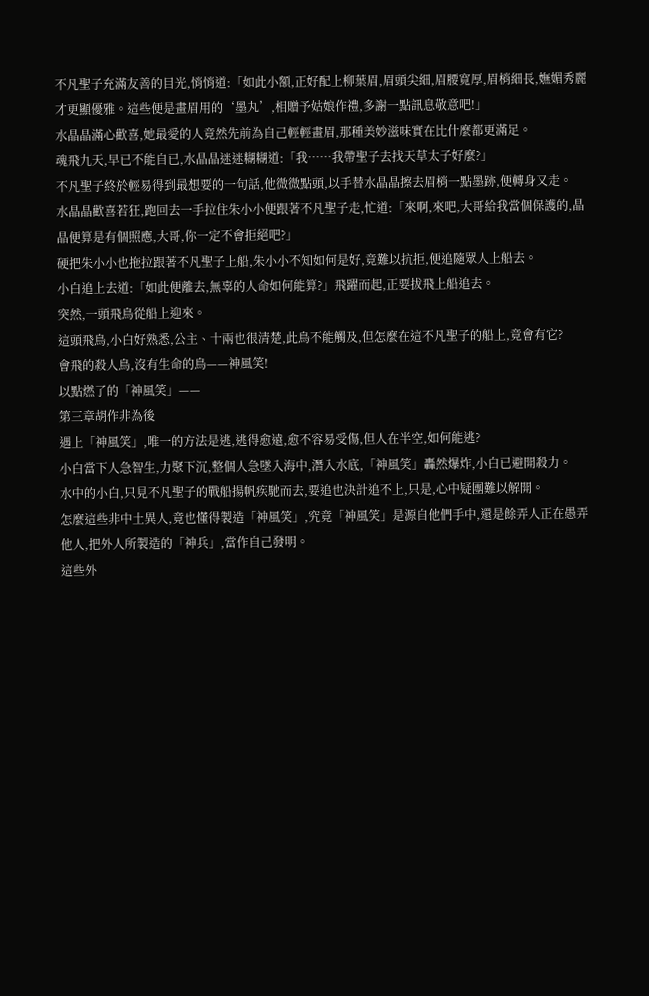不凡聖子充滿友善的目光,悄悄道:「如此小額,正好配上柳葉眉,眉頭尖細,眉腰寬厚,眉梢細長,嫵媚秀麗才更顯優雅。這些便是畫眉用的‘墨丸’,相贈予姑娘作禮,多謝一點訊息敬意吧!」
水晶晶滿心歡喜,她最愛的人竟然先前為自己輕輕畫眉,那種美妙滋味實在比什麼都更滿足。
魂飛九天,早已不能自已,水晶晶迷迷糊糊道:「我……我帶聖子去找天草太子好麼?」
不凡聖子終於輕易得到最想要的一句話,他微微點頭,以手替水晶晶擦去眉梢一點墨跡,便轉身又走。
水晶晶歡喜若狂,跑回去一手拉住朱小小便跟著不凡聖子走,忙道:「來啊,來吧,大哥給我當個保護的,晶晶便算是有個照應,大哥,你一定不會拒絕吧?」
硬把朱小小也拖拉跟著不凡聖子上船,朱小小不知如何是好,竟難以抗拒,便追隨眾人上船去。
小白追上去道:「如此便離去,無辜的人命如何能算?」飛躍而起,正要拔飛上船追去。
突然,一頭飛鳥從船上迎來。
這頭飛鳥,小白好熟悉,公主、十兩也很清楚,此鳥不能觸及,但怎麼在這不凡聖子的船上,竟會有它?
會飛的殺人鳥,沒有生命的鳥——神風笑!
以點燃了的「神風笑」——
第三章胡作非為後
遇上「神風笑」,唯一的方法是逃,逃得愈遠,愈不容易受傷,但人在半空,如何能逃?
小白當下人急智生,力聚下沉,整個人急墜入海中,潛入水底,「神風笑」轟然爆炸,小白已避開殺力。
水中的小白,只見不凡聖子的戰船揚帆疾馳而去,要追也決計追不上,只是,心中疑團難以解開。
怎麼這些非中土異人,竟也懂得製造「神風笑」,究竟「神風笑」是源自他們手中,還是餘弄人正在愚弄他人,把外人所製造的「神兵」,當作自己發明。
這些外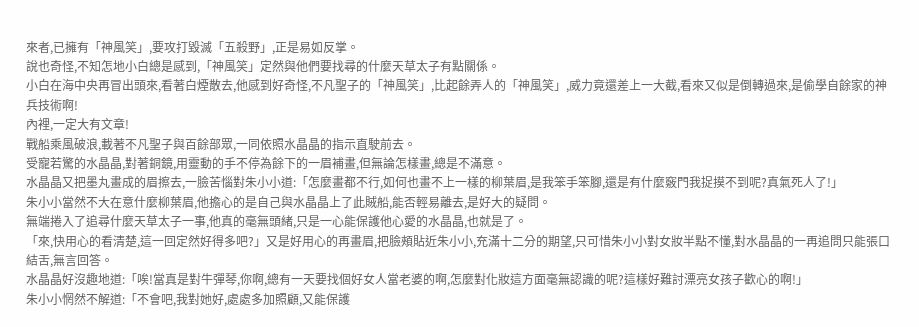來者,已擁有「神風笑」,要攻打毀滅「五殺野」,正是易如反掌。
說也奇怪,不知怎地小白總是感到,「神風笑」定然與他們要找尋的什麼天草太子有點關係。
小白在海中央再冒出頭來,看著白煙散去,他感到好奇怪,不凡聖子的「神風笑」,比起餘弄人的「神風笑」,威力竟還差上一大截,看來又似是倒轉過來,是偷學自餘家的神兵技術啊!
內裡,一定大有文章!
戰船乘風破浪,載著不凡聖子與百餘部眾,一同依照水晶晶的指示直駛前去。
受寵若驚的水晶晶,對著銅鏡,用靈動的手不停為餘下的一眉補畫,但無論怎樣畫,總是不滿意。
水晶晶又把墨丸畫成的眉擦去,一臉苦惱對朱小小道:「怎麼畫都不行,如何也畫不上一樣的柳葉眉,是我笨手笨腳,還是有什麼竅門我捉摸不到呢?真氣死人了!」
朱小小當然不大在意什麼柳葉眉,他擔心的是自己與水晶晶上了此賊船,能否輕易離去,是好大的疑問。
無端捲入了追尋什麼天草太子一事,他真的毫無頭緒,只是一心能保護他心愛的水晶晶,也就是了。
「來,快用心的看清楚,這一回定然好得多吧?」又是好用心的再畫眉,把臉頰貼近朱小小,充滿十二分的期望,只可惜朱小小對女妝半點不懂,對水晶晶的一再追問只能張口結舌,無言回答。
水晶晶好沒趣地道:「唉!當真是對牛彈琴,你啊,總有一天要找個好女人當老婆的啊,怎麼對化妝這方面毫無認識的呢?這樣好難討漂亮女孩子歡心的啊!」
朱小小惘然不解道:「不會吧,我對她好,處處多加照顧,又能保護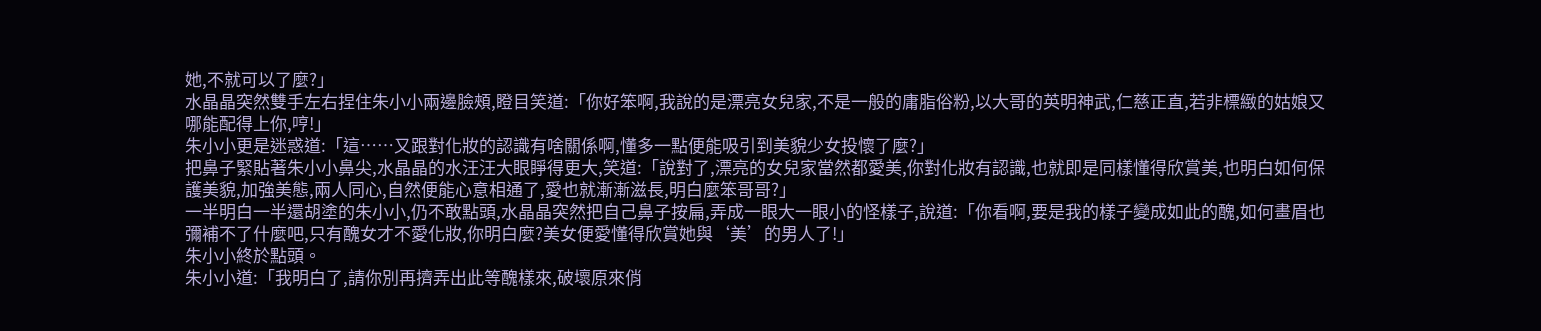她,不就可以了麼?」
水晶晶突然雙手左右捏住朱小小兩邊臉頰,瞪目笑道:「你好笨啊,我說的是漂亮女兒家,不是一般的庸脂俗粉,以大哥的英明神武,仁慈正直,若非標緻的姑娘又哪能配得上你,哼!」
朱小小更是迷惑道:「這……又跟對化妝的認識有啥關係啊,懂多一點便能吸引到美貌少女投懷了麼?」
把鼻子緊貼著朱小小鼻尖,水晶晶的水汪汪大眼睜得更大,笑道:「說對了,漂亮的女兒家當然都愛美,你對化妝有認識,也就即是同樣懂得欣賞美,也明白如何保護美貌,加強美態,兩人同心,自然便能心意相通了,愛也就漸漸滋長,明白麼笨哥哥?」
一半明白一半還胡塗的朱小小,仍不敢點頭,水晶晶突然把自己鼻子按扁,弄成一眼大一眼小的怪樣子,說道:「你看啊,要是我的樣子變成如此的醜,如何畫眉也彌補不了什麼吧,只有醜女才不愛化妝,你明白麼?美女便愛懂得欣賞她與‘美’的男人了!」
朱小小終於點頭。
朱小小道:「我明白了,請你別再擠弄出此等醜樣來,破壞原來俏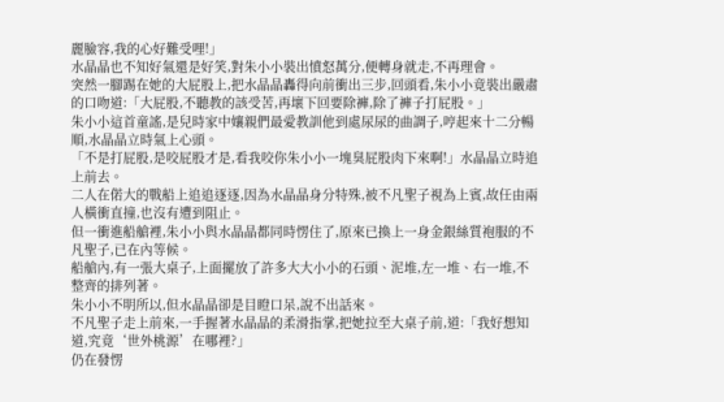麗臉容,我的心好難受哩!」
水晶晶也不知好氣還是好笑,對朱小小裝出憤怒萬分,便轉身就走,不再理會。
突然一腳踢在她的大屁股上,把水晶晶轟得向前衝出三步,回頭看,朱小小竟裝出嚴肅的口吻道:「大屁股,不聽教的該受苦,再壞下回要除褲,除了褲子打屁股。」
朱小小這首童謠,是兒時家中孃親們最愛教訓他到處尿尿的曲調子,哼起來十二分暢順,水晶晶立時氣上心頭。
「不是打屁股,是咬屁股才是,看我咬你朱小小一塊臭屁股肉下來啊!」水晶晶立時追上前去。
二人在偌大的戰船上追追逐逐,因為水晶晶身分特殊,被不凡聖子視為上賓,故任由兩人橫衝直撞,也沒有遭到阻止。
但一衝進船艙裡,朱小小與水晶晶都同時愣住了,原來已換上一身金銀絲質袍服的不凡聖子,已在內等候。
船艙內,有一張大桌子,上面擺放了許多大大小小的石頭、泥堆,左一堆、右一堆,不整齊的排列著。
朱小小不明所以,但水晶晶卻是目瞪口呆,說不出話來。
不凡聖子走上前來,一手握著水晶晶的柔滑指掌,把她拉至大桌子前,道:「我好想知道,究竟‘世外桃源’在哪裡?」
仍在發愣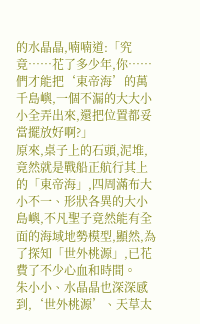的水晶晶,喃喃道:「究竟……花了多少年,你……們才能把‘東帝海’的萬千島嶼,一個不漏的大大小小全弄出來,還把位置都妥當擺放好啊?」
原來,桌子上的石頭,泥堆,竟然就是戰船正航行其上的「東帝海」,四周滿布大小不一、形狀各異的大小島嶼,不凡聖子竟然能有全面的海域地勢模型,顯然,為了探知「世外桃源」,已花費了不少心血和時間。
朱小小、水晶晶也深深感到,‘世外桃源’、天草太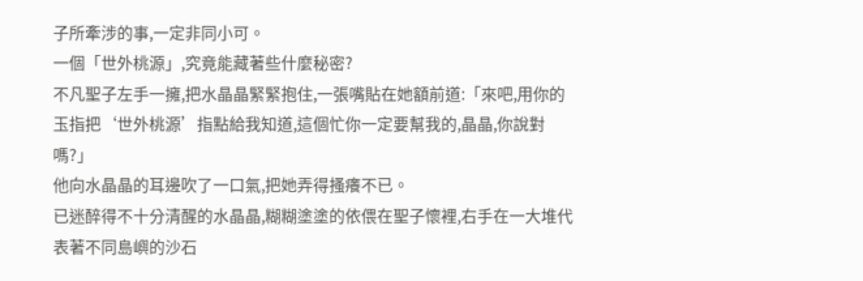子所牽涉的事,一定非同小可。
一個「世外桃源」,究竟能藏著些什麼秘密?
不凡聖子左手一擁,把水晶晶緊緊抱住,一張嘴貼在她額前道:「來吧,用你的玉指把‘世外桃源’指點給我知道,這個忙你一定要幫我的,晶晶,你說對嗎?」
他向水晶晶的耳邊吹了一口氣,把她弄得搔癢不已。
已迷醉得不十分清醒的水晶晶,糊糊塗塗的依偎在聖子懷裡,右手在一大堆代表著不同島嶼的沙石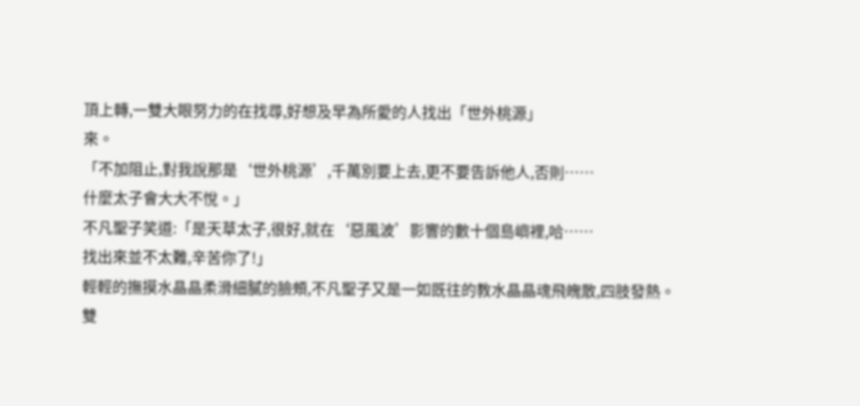頂上轉,一雙大眼努力的在找尋,好想及早為所愛的人找出「世外桃源」
來。
「不加阻止,對我說那是‘世外桃源’,千萬別要上去,更不要告訴他人,否則……
什麼太子會大大不悅。」
不凡聖子笑道:「是天草太子,很好,就在‘惡風波’影響的數十個島嶼裡,哈……
找出來並不太難,辛苦你了!」
輕輕的撫摸水晶晶柔滑細膩的臉頰,不凡聖子又是一如既往的教水晶晶魂飛魄散,四肢發熱。
雙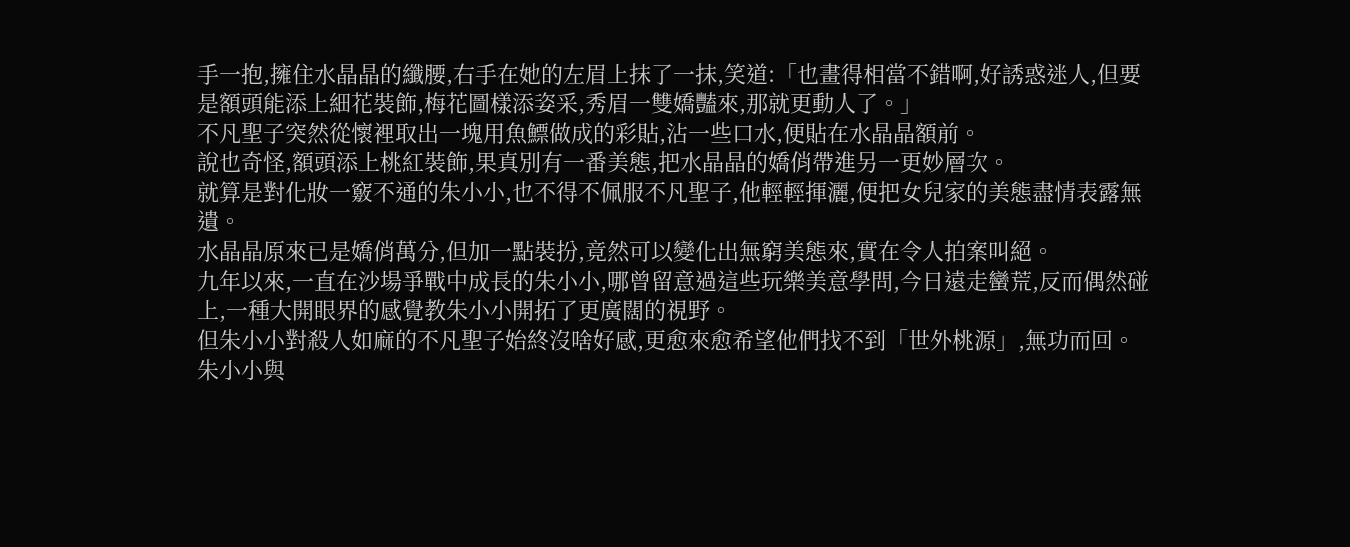手一抱,擁住水晶晶的纖腰,右手在她的左眉上抹了一抹,笑道:「也畫得相當不錯啊,好誘惑迷人,但要是額頭能添上細花裝飾,梅花圖樣添姿采,秀眉一雙嬌豔來,那就更動人了。」
不凡聖子突然從懷裡取出一塊用魚鰾做成的彩貼,沾一些口水,便貼在水晶晶額前。
說也奇怪,額頭添上桃紅裝飾,果真別有一番美態,把水晶晶的嬌俏帶進另一更妙層次。
就算是對化妝一竅不通的朱小小,也不得不佩服不凡聖子,他輕輕揮灑,便把女兒家的美態盡情表露無遺。
水晶晶原來已是嬌俏萬分,但加一點裝扮,竟然可以變化出無窮美態來,實在令人拍案叫絕。
九年以來,一直在沙場爭戰中成長的朱小小,哪曾留意過這些玩樂美意學問,今日遠走蠻荒,反而偶然碰上,一種大開眼界的感覺教朱小小開拓了更廣闊的視野。
但朱小小對殺人如麻的不凡聖子始終沒啥好感,更愈來愈希望他們找不到「世外桃源」,無功而回。
朱小小與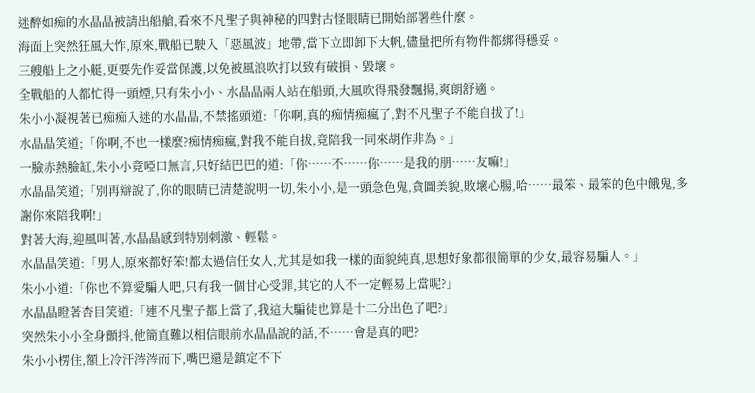迷醉如痴的水晶晶被請出船艙,看來不凡聖子與神秘的四對古怪眼睛已開始部署些什麼。
海面上突然狂風大怍,原來,戰船已駛入「惡風波」地帶,當下立即卸下大帆,儘量把所有物件都綁得穩妥。
三艘船上之小艇,更要先作妥當保護,以免被風浪吹打以致有破損、毀壞。
全戰船的人都忙得一頭煙,只有朱小小、水晶晶兩人站在船頭,大風吹得飛發飄揚,爽朗舒適。
朱小小凝視著已痴痴入迷的水晶晶,不禁搖頭道:「你啊,真的痴情痴瘋了,對不凡聖子不能自拔了!」
水晶晶笑道;「你啊,不也一樣麼?痴情痴瘋,對我不能自拔,竟陪我一同來胡作非為。」
一臉赤熱臉缸,朱小小竟啞口無言,只好結巴巴的道:「你……不……你……是我的朋……友嘛!」
水晶晶笑道;「別再辯說了,你的眼睛已清楚說明一切,朱小小,是一頭急色鬼,貪圖美貌,敗壞心腸,哈……最笨、最笨的色中餓鬼,多謝你來陪我啊!」
對著大海,迎風叫著,水晶晶感到特別刺激、輕鬆。
水晶晶笑道:「男人,原來都好笨!都太過信任女人,尤其是如我一樣的面貌純真,思想好象都很簡單的少女,最容易騙人。」
朱小小道:「你也不算愛騙人吧,只有我一個甘心受罪,其它的人不一定輕易上當呢?」
水晶晶瞪著杏目笑道:「連不凡聖子都上當了,我這大騙徒也算是十二分出色了吧?」
突然朱小小全身顫抖,他簡直難以相信眼前水晶晶說的話,不……會是真的吧?
朱小小楞住,額上冷汗涔涔而下,嘴巴還是鎮定不下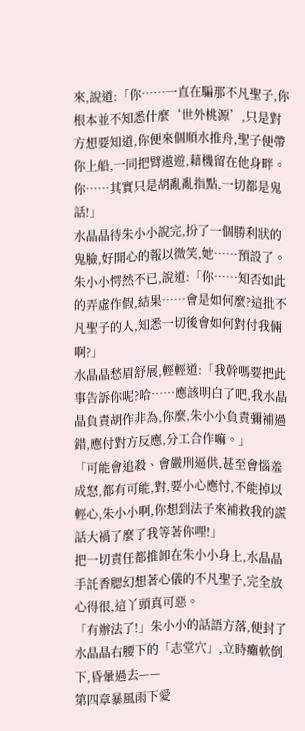來,說道:「你……一直在騙那不凡聖子,你根本並不知悉什麼‘世外桃源’,只是對方想要知道,你便來個順水推舟,聖子便帶你上船,一同把臂遨遊,藉機留在他身畔。你……其實只是胡亂亂指點,一切都是鬼話!」
水晶晶待朱小小說完,扮了一個勝利狀的鬼臉,好開心的報以微笑,她……預設了。
朱小小愕然不已,說道:「你……知否如此的弄虛作假,結果……會是如何麼?這批不凡聖子的人,知悉一切後會如何對付我倆啊?」
水晶晶愁眉舒展,輕輕道:「我幹嗎要把此事告訴你呢?哈……應該明白了吧,我水晶晶負責胡作非為,你麼,朱小小負責彌補過錯,應付對方反應,分工合作嘛。」
「可能會追殺、會嚴刑逼供,甚至會惱羞成怒,都有可能,對,要小心應忖,不能掉以輕心,朱小小啊,你想到法子來補救我的謊話大禍了麼了我等著你哩!」
把一切責任都推卸在朱小小身上,水晶晶手託香腮幻想著心儀的不凡聖子,完全放心得很,這丫頭真可惡。
「有辦法了!」朱小小的話語方落,便封了水晶晶右腰下的「志堂穴」,立時癱軟倒下,昏暈過去——
第四章暴風雨下愛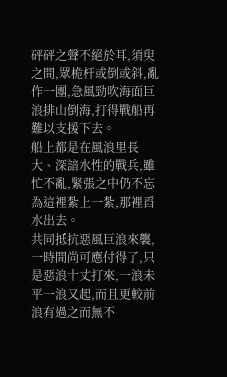砰砰之聲不絕於耳,須臾之間,眾桅杆或倒或斜,亂作一團,急風勁吹海面巨浪排山倒海,打得戰船再難以支援下去。
船上都是在風浪里長大、深諳水性的戰兵,雖忙不亂,緊張之中仍不忘為這裡紮上一紮,那裡舀水出去。
共同抵抗惡風巨浪來襲,一時間尚可應付得了,只是惡浪十丈打來,一浪未平一浪又起,而且更較前浪有過之而無不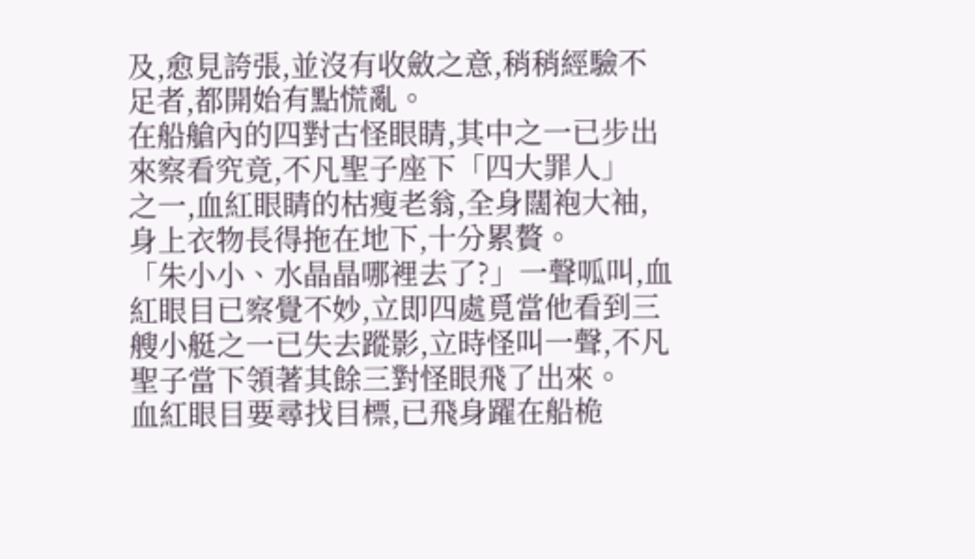及,愈見誇張,並沒有收斂之意,稍稍經驗不足者,都開始有點慌亂。
在船艙內的四對古怪眼睛,其中之一已步出來察看究竟,不凡聖子座下「四大罪人」
之一,血紅眼睛的枯瘦老翁,全身闊袍大袖,身上衣物長得拖在地下,十分累贅。
「朱小小、水晶晶哪裡去了?」一聲呱叫,血紅眼目已察覺不妙,立即四處覓當他看到三艘小艇之一已失去蹤影,立時怪叫一聲,不凡聖子當下領著其餘三對怪眼飛了出來。
血紅眼目要尋找目標,已飛身躍在船桅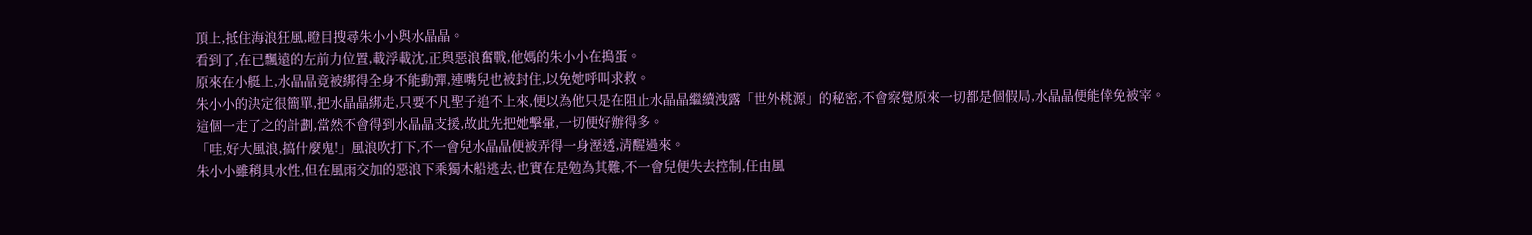頂上,抵住海浪狂風,瞪目搜尋朱小小與水晶晶。
看到了,在已飄遠的左前力位置,載浮載沈,正與惡浪奮戰,他媽的朱小小在搗蛋。
原來在小艇上,水晶晶竟被綁得全身不能動彈,連嘴兒也被封住,以免她呼叫求救。
朱小小的決定很簡單,把水晶晶綁走,只要不凡聖子追不上來,便以為他只是在阻止水晶晶繼續洩露「世外桃源」的秘密,不會察覺原來一切都是個假局,水晶晶便能倖免被宰。
這個一走了之的計劃,當然不會得到水晶晶支援,故此先把她擊暈,一切便好辦得多。
「哇,好大風浪,搞什麼鬼!」風浪吹打下,不一會兒水晶晶便被弄得一身溼透,清醒過來。
朱小小雖稍具水性,但在風雨交加的惡浪下乘獨木船逃去,也實在是勉為其難,不一會兒便失去控制,任由風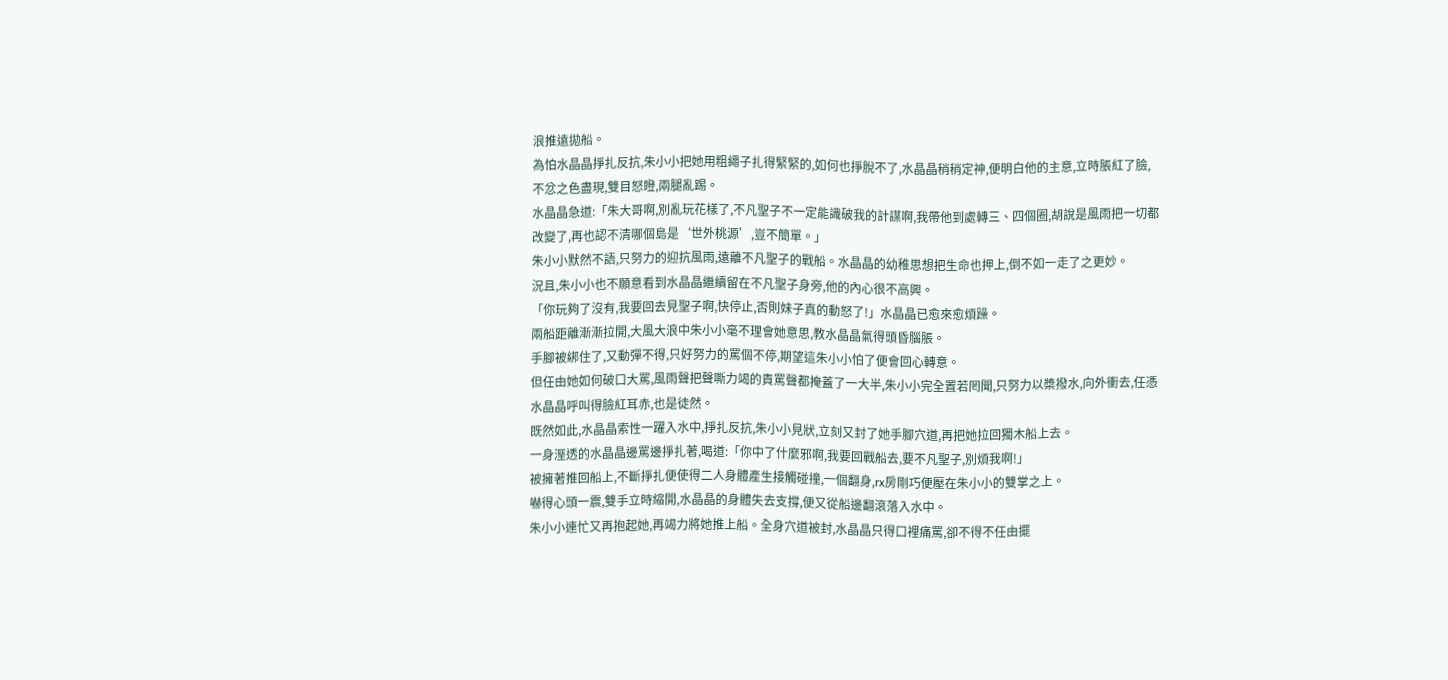浪推遠拋船。
為怕水晶晶掙扎反抗,朱小小把她用粗繩子扎得緊緊的,如何也掙脫不了,水晶晶稍稍定神,便明白他的主意,立時脹紅了臉,不忿之色盡現,雙目怒瞪,兩腿亂踢。
水晶晶急道:「朱大哥啊,別亂玩花樣了,不凡聖子不一定能識破我的計謀啊,我帶他到處轉三、四個圈,胡說是風雨把一切都改變了,再也認不清哪個島是‘世外桃源’,豈不簡單。」
朱小小默然不語,只努力的迎抗風雨,遠離不凡聖子的戰船。水晶晶的幼稚思想把生命也押上,倒不如一走了之更妙。
況且,朱小小也不願意看到水晶晶繼續留在不凡聖子身旁,他的內心很不高興。
「你玩夠了沒有,我要回去見聖子啊,快停止,否則妹子真的動怒了!」水晶晶已愈來愈煩躁。
兩船距離漸漸拉開,大風大浪中朱小小毫不理會她意思,教水晶晶氣得頭昏腦脹。
手腳被綁住了,又動彈不得,只好努力的罵個不停,期望這朱小小怕了便會回心轉意。
但任由她如何破口大罵,風雨聲把聲嘶力竭的責罵聲都掩蓋了一大半,朱小小完全置若罔聞,只努力以槳撥水,向外衝去,任憑水晶晶呼叫得臉紅耳赤,也是徒然。
既然如此,水晶晶索性一躍入水中,掙扎反抗,朱小小見狀,立刻又封了她手腳穴道,再把她拉回獨木船上去。
一身溼透的水晶晶邊罵邊掙扎著,喝道:「你中了什麼邪啊,我要回戰船去,要不凡聖子,別煩我啊!」
被擁著推回船上,不斷掙扎便使得二人身體產生接觸碰撞,一個翻身,rx房剛巧便壓在朱小小的雙掌之上。
嚇得心頭一震,雙手立時縮開,水晶晶的身體失去支撐,便又從船邊翻滾落入水中。
朱小小連忙又再抱起她,再竭力將她推上船。全身穴道被封,水晶晶只得口裡痛罵,卻不得不任由擺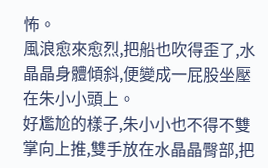怖。
風浪愈來愈烈,把船也吹得歪了,水晶晶身體傾斜,便變成一屁股坐壓在朱小小頭上。
好尷尬的樣子,朱小小也不得不雙掌向上推,雙手放在水晶晶臀部,把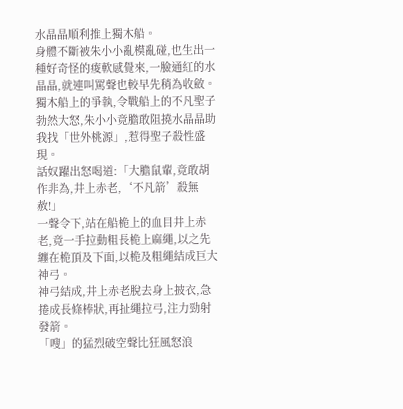水晶晶順利推上獨木船。
身體不斷被朱小小亂模亂碰,也生出一種好奇怪的痠軟感覺來,一臉通紅的水晶晶,就連叫罵聲也較早先稍為收斂。
獨木船上的爭執,令戰船上的不凡聖子勃然大怒,朱小小竟膽敢阻撓水晶晶助我找「世外桃源」,惹得聖子殺性盛現。
話奴躍出怒喝道:「大膽鼠輩,竟敢胡作非為,井上赤老,‘不凡箭’殺無赦!」
一聲令下,站在船桅上的血目井上赤老,竟一手拉動粗長桅上麻繩,以之先纏在桅頂及下面,以桅及粗繩結成巨大神弓。
神弓結成,井上赤老脫去身上披衣,急捲成長條棒狀,再扯繩拉弓,注力勁射發箭。
「嗖」的猛烈破空聲比狂風怒浪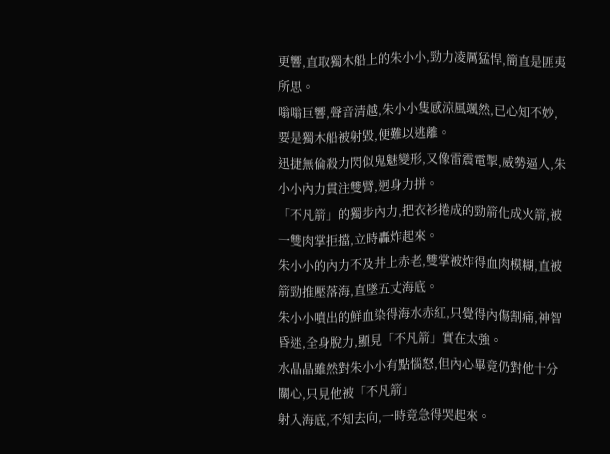更響,直取獨木船上的朱小小,勁力凌厲猛悍,簡直是匪夷所思。
嗡嗡巨響,聲音清越,朱小小隻感涼風颯然,已心知不妙,要是獨木船被射毀,便難以逃離。
迅捷無倫殺力閃似鬼魅變形,又像雷震電掣,威勢逼人,朱小小內力貫注雙臂,迥身力拼。
「不凡箭」的獨步內力,把衣衫捲成的勁箭化成火箭,被一雙肉掌拒擋,立時轟炸起來。
朱小小的內力不及井上赤老,雙掌被炸得血肉模糊,直被箭勁推壓落海,直墜五丈海底。
朱小小噴出的鮮血染得海水赤紅,只覺得內傷割痛,神智昏迷,全身脫力,顯見「不凡箭」實在太強。
水晶晶雖然對朱小小有點惱怒,但內心畢竟仍對他十分關心,只見他被「不凡箭」
射入海底,不知去向,一時竟急得哭起來。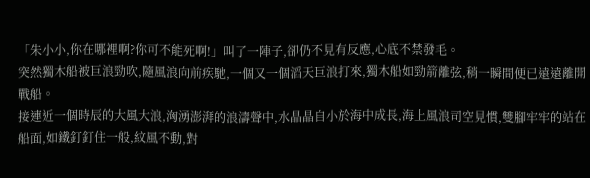「朱小小,你在哪裡啊?你可不能死啊!」叫了一陣子,卻仍不見有反應,心底不禁發毛。
突然獨木船被巨浪勁吹,隨風浪向前疾馳,一個又一個滔天巨浪打來,獨木船如勁箭離弦,稍一瞬間便已遠遠離開戰船。
接連近一個時辰的大風大浪,洶湧澎湃的浪濤聲中,水晶晶自小於海中成長,海上風浪司空見慣,雙腳牢牢的站在船面,如鐵釘釘住一般,紋風不動,對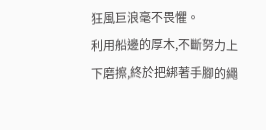狂風巨浪毫不畏懼。
利用船邊的厚木,不斷努力上下磨擦,終於把綁著手腳的繩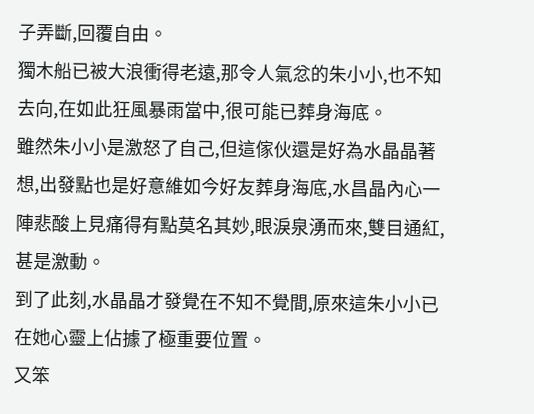子弄斷,回覆自由。
獨木船已被大浪衝得老遠,那令人氣忿的朱小小,也不知去向,在如此狂風暴雨當中,很可能已葬身海底。
雖然朱小小是激怒了自己,但這傢伙還是好為水晶晶著想,出發點也是好意維如今好友葬身海底,水昌晶內心一陣悲酸上見痛得有點莫名其妙,眼淚泉湧而來,雙目通紅,甚是激動。
到了此刻,水晶晶才發覺在不知不覺間,原來這朱小小已在她心靈上佔據了極重要位置。
又笨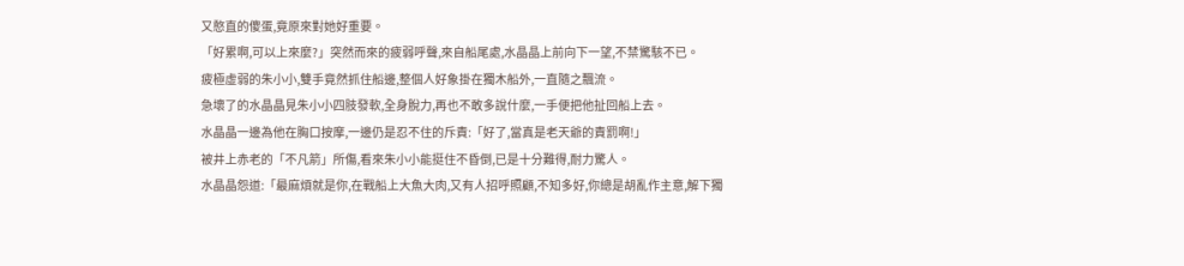又憨直的傻蛋,竟原來對她好重要。
「好累啊,可以上來麼?」突然而來的疲弱呼聲,來自船尾處,水晶晶上前向下一望,不禁驚駭不已。
疲極虛弱的朱小小,雙手竟然抓住船邊,整個人好象掛在獨木船外,一直隨之飄流。
急壞了的水晶晶見朱小小四肢發軟,全身脫力,再也不敢多說什麼,一手便把他扯回船上去。
水晶晶一邊為他在胸口按摩,一邊仍是忍不住的斥責:「好了,當真是老天爺的責罰啊!」
被井上赤老的「不凡箭」所傷,看來朱小小能挺住不昏倒,已是十分難得,耐力驚人。
水晶晶怨道:「最麻煩就是你,在戰船上大魚大肉,又有人招呼照顧,不知多好,你總是胡亂作主意,解下獨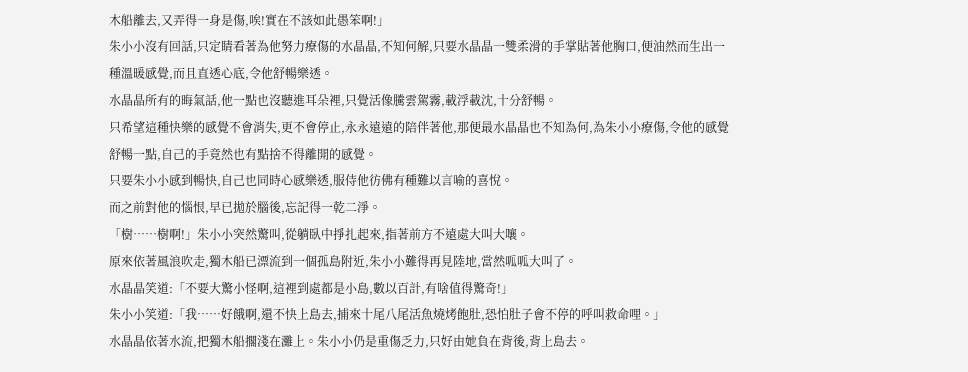木船離去,又弄得一身是傷,唉!實在不該如此愚笨啊!」
朱小小沒有回話,只定睛看著為他努力療傷的水晶晶,不知何解,只要水晶晶一雙柔滑的手掌貼著他胸口,便油然而生出一種溫暖感覺,而且直透心底,令他舒暢樂透。
水晶晶所有的晦氣話,他一點也沒聽進耳朵裡,只覺活像騰雲駕霧,載浮載沈,十分舒暢。
只希望這種快樂的感覺不會消失,更不會停止,永永遠遠的陪伴著他,那便最水晶晶也不知為何,為朱小小療傷,令他的感覺舒暢一點,自己的手竟然也有點捨不得離開的感覺。
只要朱小小感到暢快,自己也同時心感樂透,服侍他彷佛有種難以言喻的喜悅。
而之前對他的惱恨,早已拋於腦後,忘記得一乾二淨。
「樹……樹啊!」朱小小突然驚叫,從躺臥中掙扎起來,指著前方不遠處大叫大嚷。
原來依著風浪吹走,獨木船已漂流到一個孤島附近,朱小小難得再見陸地,當然呱呱大叫了。
水晶晶笑道:「不要大驚小怪啊,這裡到處都是小島,數以百計,有啥值得驚奇!」
朱小小笑道:「我……好餓啊,還不快上島去,捕來十尾八尾活魚燒烤飽肚,恐怕肚子會不停的呼叫救命哩。」
水晶晶依著水流,把獨木船擱淺在灘上。朱小小仍是重傷乏力,只好由她負在背後,背上島去。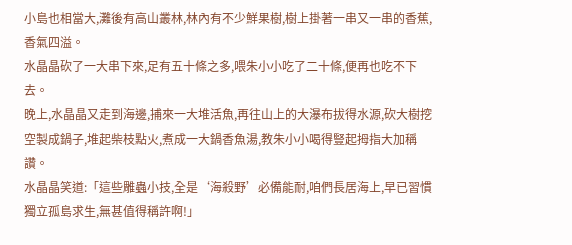小島也相當大,灘後有高山叢林,林內有不少鮮果樹,樹上掛著一串又一串的香蕉,香氣四溢。
水晶晶砍了一大串下來,足有五十條之多,喂朱小小吃了二十條,便再也吃不下去。
晚上,水晶晶又走到海邊,捕來一大堆活魚,再往山上的大瀑布拔得水源,砍大樹挖空製成鍋子,堆起柴枝點火,煮成一大鍋香魚湯,教朱小小喝得豎起拇指大加稱讚。
水晶晶笑道:「這些雕蟲小技,全是‘海殺野’必備能耐,咱們長居海上,早已習慣獨立孤島求生,無甚值得稱許啊!」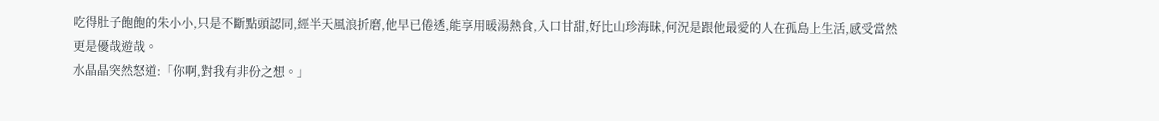吃得肚子飽飽的朱小小,只是不斷點頭認同,經半天風浪折磨,他早已倦透,能享用暖湯熱食,入口甘甜,好比山珍海昧,何況是跟他最愛的人在孤島上生活,感受當然更是優哉遊哉。
水晶晶突然怒道:「你啊,對我有非份之想。」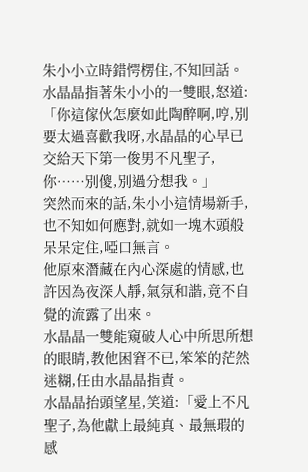朱小小立時錯愕楞住,不知回話。
水晶晶指著朱小小的一雙眼,怒道:「你這傢伙怎麼如此陶醉啊,哼,別要太過喜歡我呀,水晶晶的心早已交給天下第一俊男不凡聖子,你……別傻,別過分想我。」
突然而來的話,朱小小這情場新手,也不知如何應對,就如一塊木頭般呆呆定住,啞口無言。
他原來潛藏在內心深處的情感,也許因為夜深人靜,氣氛和諧,竟不自覺的流露了出來。
水晶晶一雙能窺破人心中所思所想的眼睛,教他困窘不已,笨笨的茫然迷糊,任由水晶晶指責。
水晶晶抬頭望星,笑道:「愛上不凡聖子,為他獻上最純真、最無瑕的感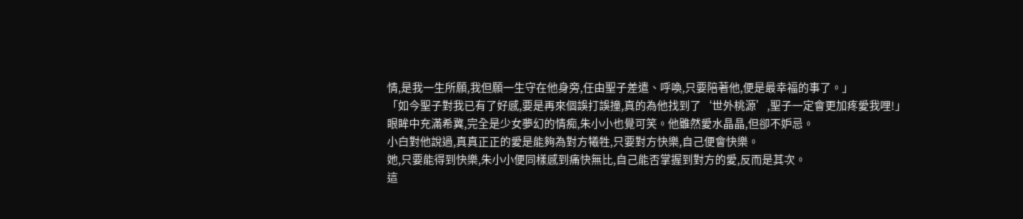情,是我一生所願,我但願一生守在他身旁,任由聖子差遣、呼喚,只要陪著他,便是最幸福的事了。」
「如今聖子對我已有了好感,要是再來個誤打誤撞,真的為他找到了‘世外桃源’,聖子一定會更加疼愛我哩!」
眼眸中充滿希冀,完全是少女夢幻的情痴,朱小小也覺可笑。他雖然愛水晶晶,但卻不妒忌。
小白對他說過,真真正正的愛是能夠為對方犧牲,只要對方快樂,自己便會快樂。
她,只要能得到快樂,朱小小便同樣感到痛快無比,自己能否掌握到對方的愛,反而是其次。
這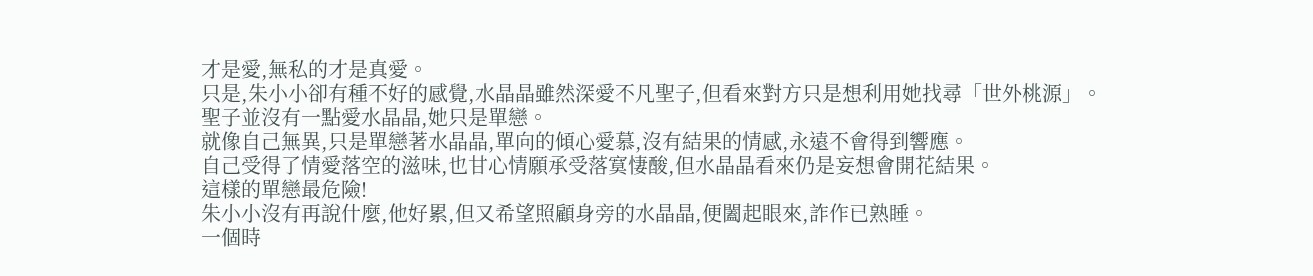才是愛,無私的才是真愛。
只是,朱小小卻有種不好的感覺,水晶晶雖然深愛不凡聖子,但看來對方只是想利用她找尋「世外桃源」。
聖子並沒有一點愛水晶晶,她只是單戀。
就像自己無異,只是單戀著水晶晶,單向的傾心愛慕,沒有結果的情感,永遠不會得到響應。
自己受得了情愛落空的滋味,也甘心情願承受落寞悽酸,但水晶晶看來仍是妄想會開花結果。
這樣的單戀最危險!
朱小小沒有再說什麼,他好累,但又希望照顧身旁的水晶晶,便闔起眼來,詐作已熟睡。
一個時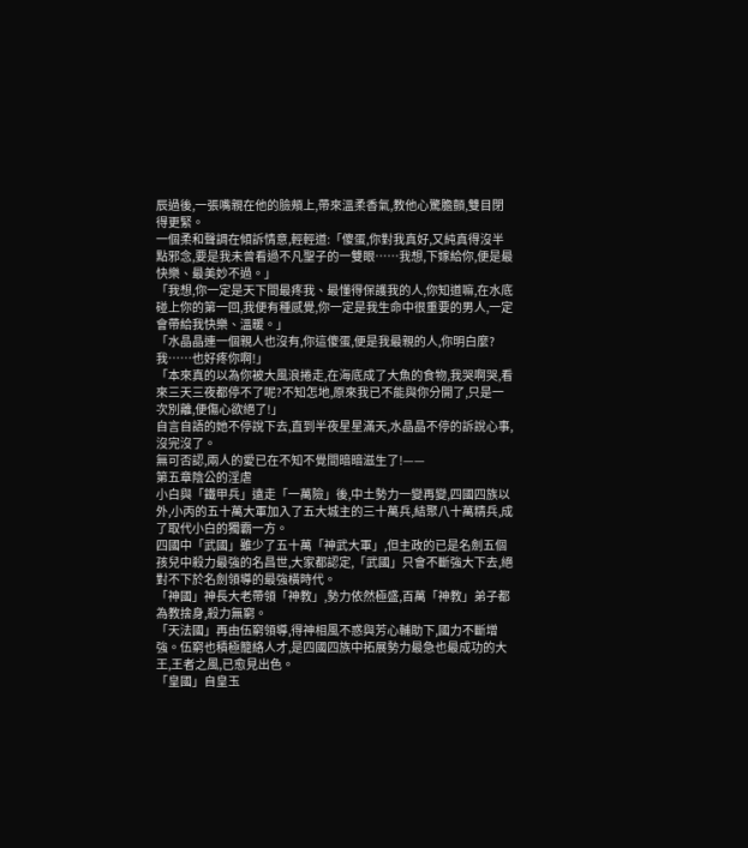辰過後,一張嘴親在他的臉頰上,帶來溫柔香氣,教他心驚膽顫,雙目閉得更緊。
一個柔和聲調在傾訴情意,輕輕道:「傻蛋,你對我真好,又純真得沒半點邪念,要是我未曾看過不凡聖子的一雙眼……我想,下嫁給你,便是最快樂、最美妙不過。」
「我想,你一定是天下間最疼我、最懂得保護我的人,你知道嘛,在水底碰上你的第一回,我便有種感覺,你一定是我生命中很重要的男人,一定會帶給我快樂、溫暖。」
「水晶晶連一個親人也沒有,你這傻蛋,便是我最親的人,你明白麼?我……也好疼你啊!」
「本來真的以為你被大風浪捲走,在海底成了大魚的食物,我哭啊哭,看來三天三夜都停不了呢?不知怎地,原來我已不能與你分開了,只是一次別離,便傷心欲絕了!」
自言自語的她不停說下去,直到半夜星星滿天,水晶晶不停的訴說心事,沒完沒了。
無可否認,兩人的愛已在不知不覺間暗暗滋生了!——
第五章陰公的淫虐
小白與「鐵甲兵」遠走「一萬險」後,中土勢力一變再變,四國四族以外,小丙的五十萬大軍加入了五大城主的三十萬兵,結聚八十萬精兵,成了取代小白的獨霸一方。
四國中「武國」雖少了五十萬「神武大軍」,但主政的已是名劍五個孩兒中殺力最強的名昌世,大家都認定,「武國」只會不斷強大下去,絕對不下於名劍領導的最強橫時代。
「神國」神長大老帶領「神教」,勢力依然極盛,百萬「神教」弟子都為教捨身,殺力無窮。
「天法國」再由伍窮領導,得神相風不惑與芳心輔助下,國力不斷增強。伍窮也積極籠絡人才,是四國四族中拓展勢力最急也最成功的大王,王者之風,已愈見出色。
「皇國」自皇玉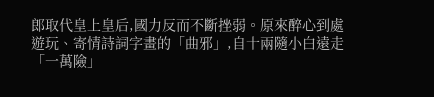郎取代皇上皇后,國力反而不斷挫弱。原來醉心到處遊玩、寄情詩詞字畫的「曲邪」,自十兩隨小白遠走「一萬險」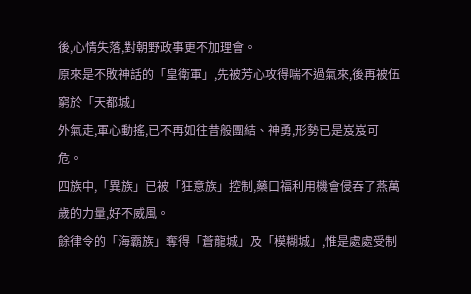後,心情失落,對朝野政事更不加理會。
原來是不敗神話的「皇衛軍」,先被芳心攻得喘不過氣來,後再被伍窮於「天都城」
外氣走,軍心動搖,已不再如往昔般團結、神勇,形勢已是岌岌可危。
四族中,「異族」已被「狂意族」控制,藥口福利用機會侵吞了燕萬歲的力量,好不威風。
餘律令的「海霸族」奪得「蒼龍城」及「模糊城」,惟是處處受制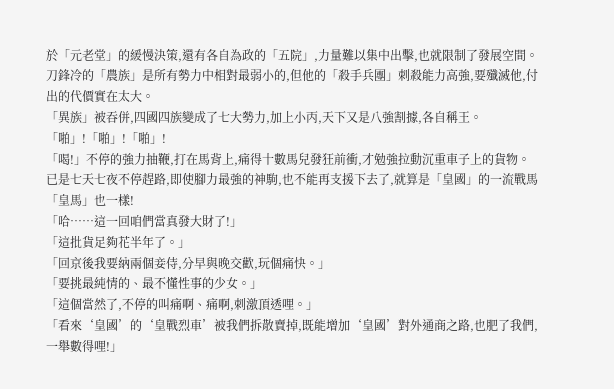於「元老堂」的緩慢決策,還有各自為政的「五院」,力量難以集中出擊,也就限制了發展空間。
刀鋒冷的「農族」是所有勢力中相對最弱小的,但他的「殺手兵團」刺殺能力高強,要殲滅他,付出的代價實在太大。
「異族」被吞併,四國四族變成了七大勢力,加上小丙,天下又是八強割據,各自稱王。
「啪」!「啪」!「啪」!
「喝!」不停的強力抽鞭,打在馬背上,痛得十數馬兒發狂前衝,才勉強拉動沉重車子上的貨物。
已是七天七夜不停趕路,即使腳力最強的神駒,也不能再支援下去了,就算是「皇國」的一流戰馬「皇馬」也一樣!
「哈……這一回咱們當真發大財了!」
「這批貨足夠花半年了。」
「回京後我要納兩個妾侍,分早與晚交歡,玩個痛快。」
「要挑最純情的、最不懂性事的少女。」
「這個當然了,不停的叫痛啊、痛啊,刺激頂透哩。」
「看來‘皇國’的‘皇戰烈車’被我們拆散賣掉,既能增加‘皇國’對外通商之路,也肥了我們,一舉數得哩!」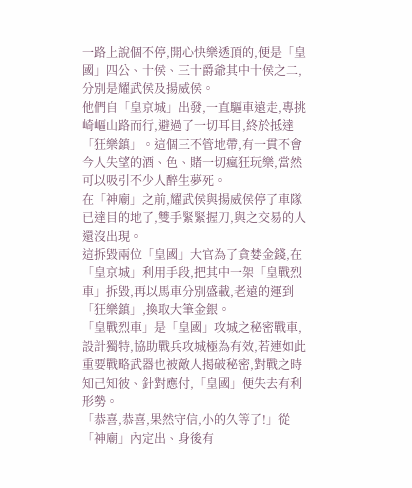一路上說個不停,開心快樂透頂的,便是「皇國」四公、十侯、三十爵爺其中十侯之二,分別是耀武侯及揚威侯。
他們自「皇京城」出發,一直驅車遠走,專挑崎嶇山路而行,避過了一切耳目,終於抵達「狂樂鎮」。這個三不管地帶,有一貫不會今人失望的酒、色、賭一切瘋狂玩樂,當然可以吸引不少人醉生夢死。
在「神廟」之前,耀武侯與揚威侯停了車隊已達目的地了,雙手緊緊握刀,與之交易的人還沒出現。
這拆毀兩位「皇國」大官為了貪婪金錢,在「皇京城」利用手段,把其中一架「皇戰烈車」拆毀,再以馬車分別盛載,老遠的運到「狂樂鎮」,換取大筆金銀。
「皇戰烈車」是「皇國」攻城之秘密戰車,設計獨特,協助戰兵攻城極為有效,若連如此重要戰略武器也被敵人揭破秘密,對戰之時知己知彼、針對應付,「皇國」便失去有利形勢。
「恭喜,恭喜,果然守信,小的久等了!」從「神廟」內定出、身後有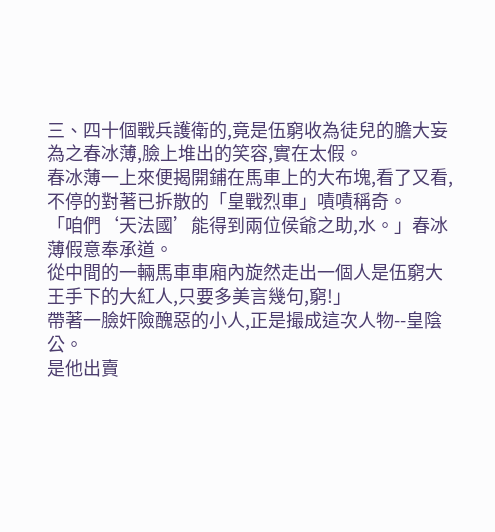三、四十個戰兵護衛的,竟是伍窮收為徒兒的膽大妄為之春冰薄,臉上堆出的笑容,實在太假。
春冰薄一上來便揭開鋪在馬車上的大布塊,看了又看,不停的對著已拆散的「皇戰烈車」嘖嘖稱奇。
「咱們‘天法國’能得到兩位侯爺之助,水。」春冰薄假意奉承道。
從中間的一輛馬車車廂內旋然走出一個人是伍窮大王手下的大紅人,只要多美言幾句,窮!」
帶著一臉奸險醜惡的小人,正是撮成這次人物--皇陰公。
是他出賣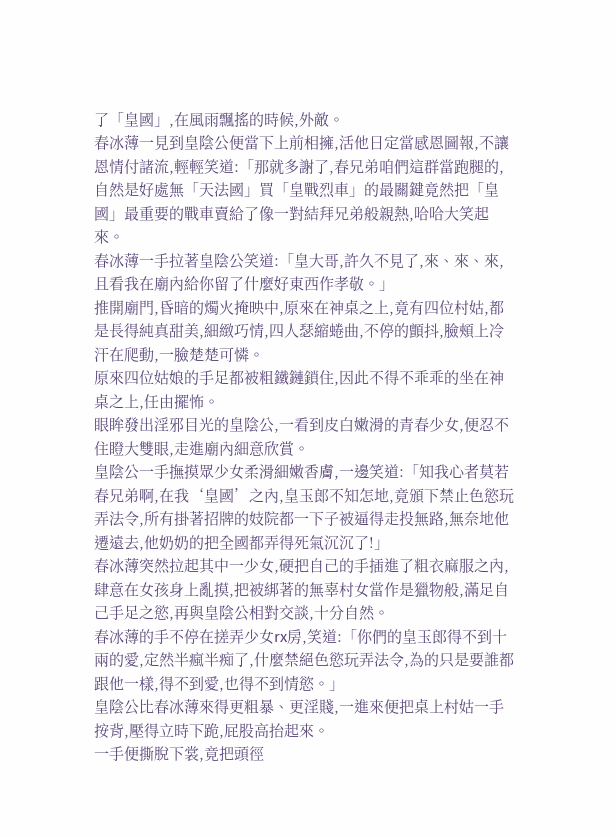了「皇國」,在風雨飄搖的時候,外敵。
春冰薄一見到皇陰公便當下上前相擁,活他日定當感恩圖報,不讓恩情付諸流,輕輕笑道:「那就多謝了,春兄弟咱們這群當跑腿的,自然是好處無「天法國」買「皇戰烈車」的最關鍵竟然把「皇國」最重要的戰車賣給了像一對結拜兄弟般親熱,哈哈大笑起來。
春冰薄一手拉著皇陰公笑道:「皇大哥,許久不見了,來、來、來,且看我在廟內給你留了什麼好東西作孝敬。」
推開廟門,昏暗的燭火掩映中,原來在神桌之上,竟有四位村姑,都是長得純真甜美,細緻巧情,四人瑟縮蜷曲,不停的顫抖,臉頰上冷汗在爬動,一臉楚楚可憐。
原來四位姑娘的手足都被粗鐵鏈鎖住,因此不得不乖乖的坐在神桌之上,任由擺怖。
眼眸發出淫邪目光的皇陰公,一看到皮白嫩滑的青春少女,便忍不住瞪大雙眼,走進廟內細意欣賞。
皇陰公一手撫摸眾少女柔滑細嫩香膚,一邊笑道:「知我心者莫若春兄弟啊,在我‘皇國’之內,皇玉郎不知怎地,竟頒下禁止色慾玩弄法令,所有掛著招牌的妓院都一下子被逼得走投無路,無奈地他遷遠去,他奶奶的把全國都弄得死氣沉沉了!」
春冰薄突然拉起其中一少女,硬把自己的手插進了粗衣麻服之內,肆意在女孩身上亂摸,把被綁著的無辜村女當作是獵物般,滿足自己手足之慾,再與皇陰公相對交談,十分自然。
春冰薄的手不停在搓弄少女rx房,笑道:「你們的皇玉郎得不到十兩的愛,定然半瘋半痴了,什麼禁絕色慾玩弄法令,為的只是要誰都跟他一樣,得不到愛,也得不到情慾。」
皇陰公比春冰薄來得更粗暴、更淫賤,一進來便把桌上村姑一手按背,壓得立時下跪,屁股高抬起來。
一手便撕脫下裳,竟把頭徑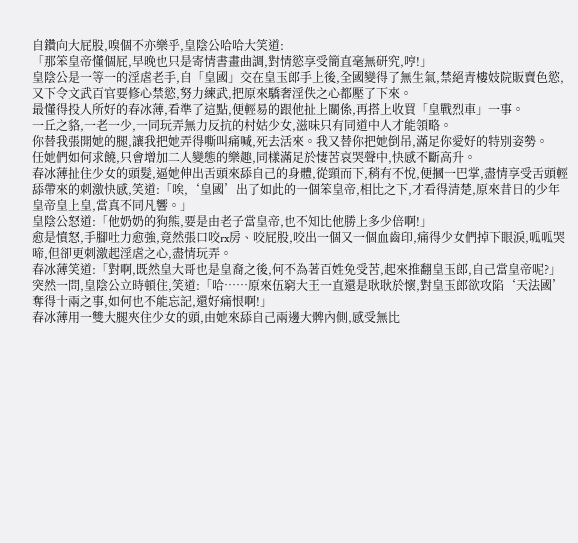自鑽向大屁股,嗅個不亦樂乎,皇陰公哈哈大笑道:
「那笨皇帝懂個屁,早晚也只是寄情書畫曲調,對情慾享受簡直毫無研究,哼!」
皇陰公是一等一的淫虐老手,自「皇國」交在皇玉郎手上後,全國變得了無生氣,禁絕青樓妓院販賣色慾,又下令文武百官要修心禁慾,努力練武,把原來驕奢淫佚之心都壓了下來。
最懂得投人所好的春冰薄,看準了這點,便輕易的跟他扯上關係,再搭上收買「皇戰烈車」一事。
一丘之貉,一老一少,一同玩弄無力反抗的村姑少女,滋味只有同道中人才能領略。
你替我張開她的腿,讓我把她弄得嘶叫痛喊,死去活來。我又替你把她倒吊,滿足你愛好的特別姿勢。
任她們如何求饒,只會增加二人變態的樂趣,同樣滿足於悽苦哀哭聲中,快感不斷高升。
春冰薄扯住少女的頭髮,逼她伸出舌頭來舔自己的身體,從頸而下,稍有不悅,便摑一巴掌,盡情享受舌頭輕舔帶來的刺激快感,笑道:「唉,‘皇國’出了如此的一個笨皇帝,相比之下,才看得清楚,原來昔日的少年皇帝皇上皇,當真不同凡響。」
皇陰公怒道:「他奶奶的狗熊,要是由老子當皇帝,也不知比他勝上多少倍啊!」
愈是憤怒,手腳吐力愈強,竟然張口咬rx房、咬屁股,咬出一個又一個血齒印,痛得少女們掉下眼淚,呱呱哭啼,但卻更刺激起淫虐之心,盡情玩弄。
春冰薄笑道:「對啊,既然皇大哥也是皇裔之後,何不為著百姓免受苦,起來推翻皇玉郎,自己當皇帝呢?」
突然一問,皇陰公立時頓住,笑道:「哈……原來伍窮大王一直還是耿耿於懷,對皇玉郎欲攻陷‘天法國’奪得十兩之事,如何也不能忘記,還好痛恨啊!」
春冰薄用一雙大腿夾住少女的頭,由她來舔自己兩邊大髀內側,感受無比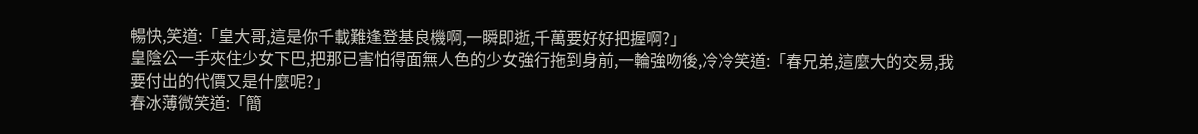暢快,笑道:「皇大哥,這是你千載難逢登基良機啊,一瞬即逝,千萬要好好把握啊?」
皇陰公一手夾住少女下巴,把那已害怕得面無人色的少女強行拖到身前,一輪強吻後,冷冷笑道:「春兄弟,這麼大的交易,我要付出的代價又是什麼呢?」
春冰薄微笑道:「簡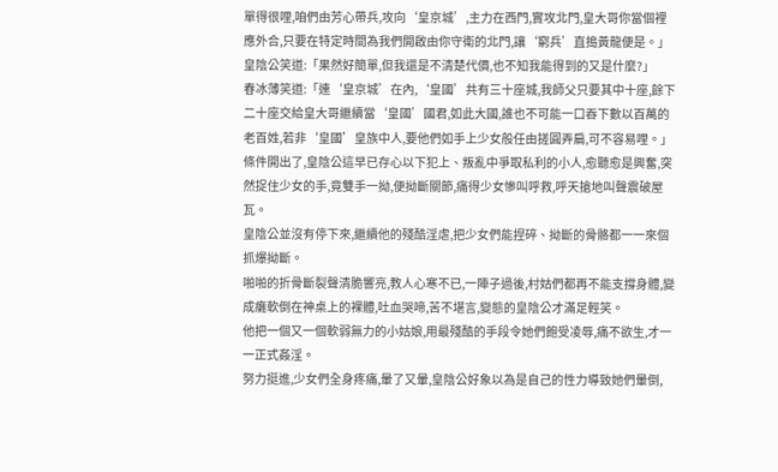單得很哩,咱們由芳心帶兵,攻向‘皇京城’,主力在西門,實攻北門,皇大哥你當個裡應外合,只要在特定時間為我們開啟由你守衛的北門,讓‘窮兵’直搗黃龍便是。」
皇陰公笑道:「果然好簡單,但我還是不清楚代價,也不知我能得到的又是什麼?」
春冰薄笑道:「連‘皇京城’在內,‘皇國’共有三十座城,我師父只要其中十座,餘下二十座交給皇大哥繼續當‘皇國’國君,如此大國,誰也不可能一口吞下數以百萬的老百姓,若非‘皇國’皇族中人,要他們如手上少女般任由搓圓弄扁,可不容易哩。」
條件開出了,皇陰公這早已存心以下犯上、叛亂中爭取私利的小人,愈聽愈是興奮,突然捉住少女的手,竟雙手一拗,便拗斷關節,痛得少女慘叫呼救,呼天搶地叫聲震破屋瓦。
皇陰公並沒有停下來,繼續他的殘酷淫虐,把少女們能捏碎、拗斷的骨骼都一一來個抓爆拗斷。
啪啪的折骨斷裂聲清脆響亮,教人心寒不已,一陣子過後,村姑們都再不能支撐身體,變成癱軟倒在神桌上的裸體,吐血哭啼,苦不堪言,變態的皇陰公才滿足輕笑。
他把一個又一個軟弱無力的小姑娘,用最殘酷的手段令她們飽受凌辱,痛不欲生,才一一正式姦淫。
努力挺進,少女們全身疼痛,暈了又暈,皇陰公好象以為是自己的性力導致她們暈倒,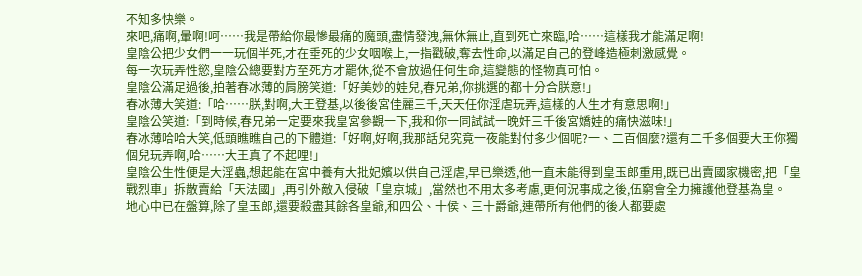不知多快樂。
來吧,痛啊,暈啊!呵……我是帶給你最慘最痛的魔頭,盡情發洩,無休無止,直到死亡來臨,哈……這樣我才能滿足啊!
皇陰公把少女們一一玩個半死,才在垂死的少女咽喉上,一指戳破,奪去性命,以滿足自己的登峰造極刺激感覺。
每一次玩弄性慾,皇陰公總要對方至死方才罷休,從不會放過任何生命,這變態的怪物真可怕。
皇陰公滿足過後,拍著春冰薄的肩膀笑道:「好美妙的娃兒,春兄弟,你挑選的都十分合朕意!」
春冰薄大笑道:「哈……朕,對啊,大王登基,以後後宮佳麗三千,天天任你淫虐玩弄,這樣的人生才有意思啊!」
皇陰公笑道:「到時候,春兄弟一定要來我皇宮參觀一下,我和你一同試試一晚奸三千後宮嬌娃的痛快滋味!」
春冰薄哈哈大笑,低頭瞧瞧自己的下體道:「好啊,好啊,我那話兒究竟一夜能對付多少個呢?一、二百個麼?還有二千多個要大王你獨個兒玩弄啊,哈……大王真了不起哩!」
皇陰公生性便是大淫蟲,想起能在宮中養有大批妃嬪以供自己淫虐,早已樂透,他一直未能得到皇玉郎重用,既已出賣國家機密,把「皇戰烈車」拆散賣給「天法國」,再引外敵入侵破「皇京城」,當然也不用太多考慮,更何況事成之後,伍窮會全力擁護他登基為皇。
地心中已在盤算,除了皇玉郎,還要殺盡其餘各皇爺,和四公、十侯、三十爵爺,連帶所有他們的後人都要處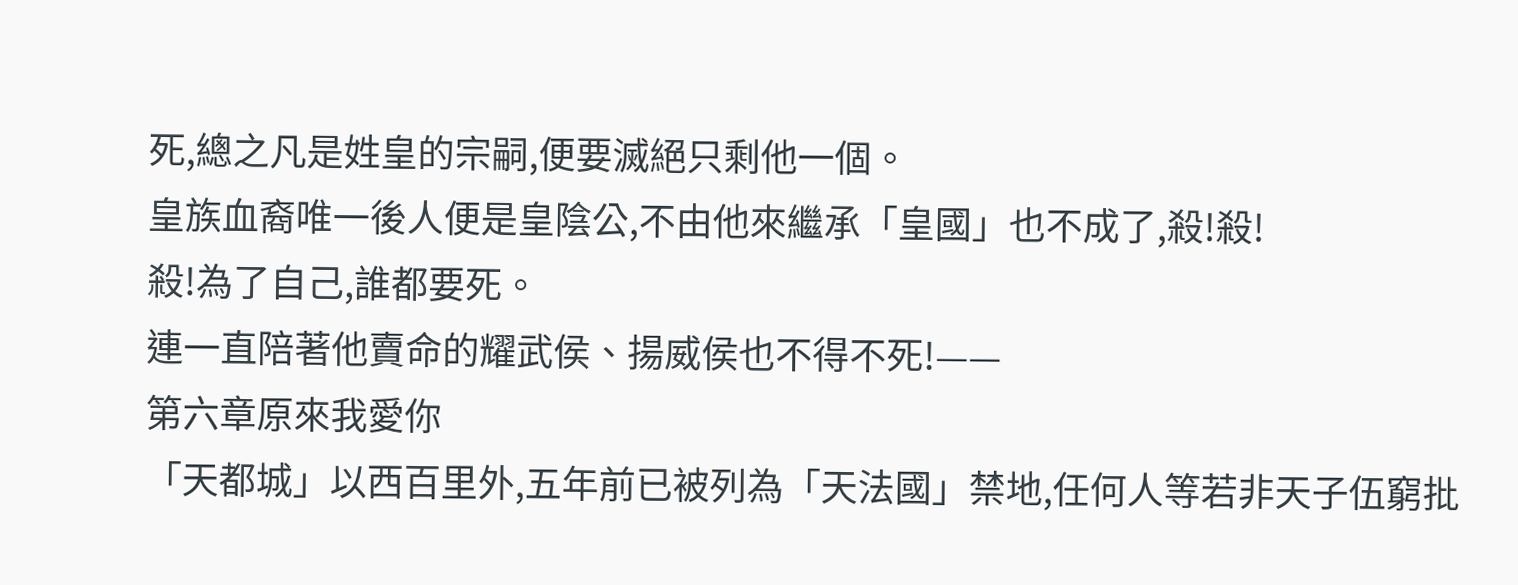死,總之凡是姓皇的宗嗣,便要滅絕只剩他一個。
皇族血裔唯一後人便是皇陰公,不由他來繼承「皇國」也不成了,殺!殺!
殺!為了自己,誰都要死。
連一直陪著他賣命的耀武侯、揚威侯也不得不死!——
第六章原來我愛你
「天都城」以西百里外,五年前已被列為「天法國」禁地,任何人等若非天子伍窮批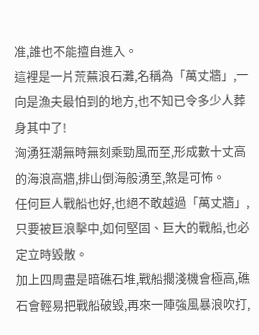准,誰也不能擅自進入。
這裡是一片荒蕪浪石灘,名稱為「萬丈牆」,一向是漁夫最怕到的地方,也不知已令多少人葬身其中了!
洶湧狂潮無時無刻乘勁風而至,形成數十丈高的海浪高牆,排山倒海般湧至,煞是可怖。
任何巨人戰船也好,也絕不敢越過「萬丈牆」,只要被巨浪擊中,如何堅固、巨大的戰船,也必定立時毀散。
加上四周盡是暗礁石堆,戰船擱淺機會極高,礁石會輕易把戰船破毀,再來一陣強風暴浪吹打,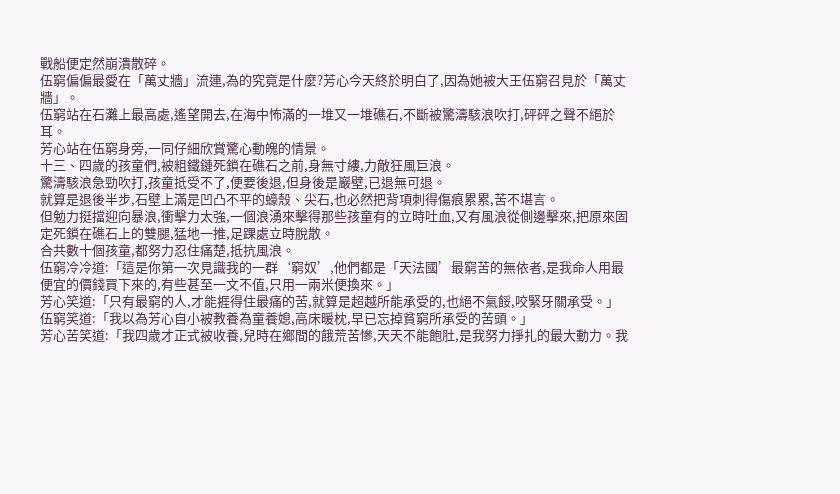戰船便定然崩潰散碎。
伍窮偏偏最愛在「萬丈牆」流連,為的究竟是什麼?芳心今天終於明白了,因為她被大王伍窮召見於「萬丈牆」。
伍窮站在石灘上最高處,遙望開去,在海中怖滿的一堆又一堆礁石,不斷被驚濤駭浪吹打,砰砰之聲不絕於耳。
芳心站在伍窮身旁,一同仔細欣賞驚心動魄的情景。
十三、四歲的孩童們,被粗鐵鏈死鎖在礁石之前,身無寸縷,力敵狂風巨浪。
驚濤駭浪急勁吹打,孩童抵受不了,便要後退,但身後是巖壁,已退無可退。
就算是退後半步,石壁上滿是凹凸不平的蠔殼、尖石,也必然把背項刺得傷痕累累,苦不堪言。
但勉力挺擋迎向暴浪,衝擊力太強,一個浪湧來擊得那些孩童有的立時吐血,又有風浪從側邊擊來,把原來固定死鎖在礁石上的雙腿,猛地一推,足踝處立時脫散。
合共數十個孩童,都努力忍住痛楚,抵抗風浪。
伍窮冷冷道:「這是你第一次見識我的一群‘窮奴’,他們都是「天法國’最窮苦的無依者,是我命人用最便宜的價錢買下來的,有些甚至一文不值,只用一兩米便換來。」
芳心笑道:「只有最窮的人,才能捱得住最痛的苦,就算是超越所能承受的,也絕不氣餒,咬緊牙關承受。」
伍窮笑道:「我以為芳心自小被教養為童養媳,高床暖枕,早已忘掉貧窮所承受的苦頭。」
芳心苦笑道:「我四歲才正式被收養,兒時在鄉間的餓荒苦慘,天天不能飽肚,是我努力掙扎的最大動力。我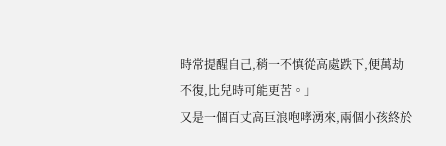時常提醒自己,稍一不慎從高處跌下,便萬劫不復,比兒時可能更苦。」
又是一個百丈高巨浪咆哮湧來,兩個小孩終於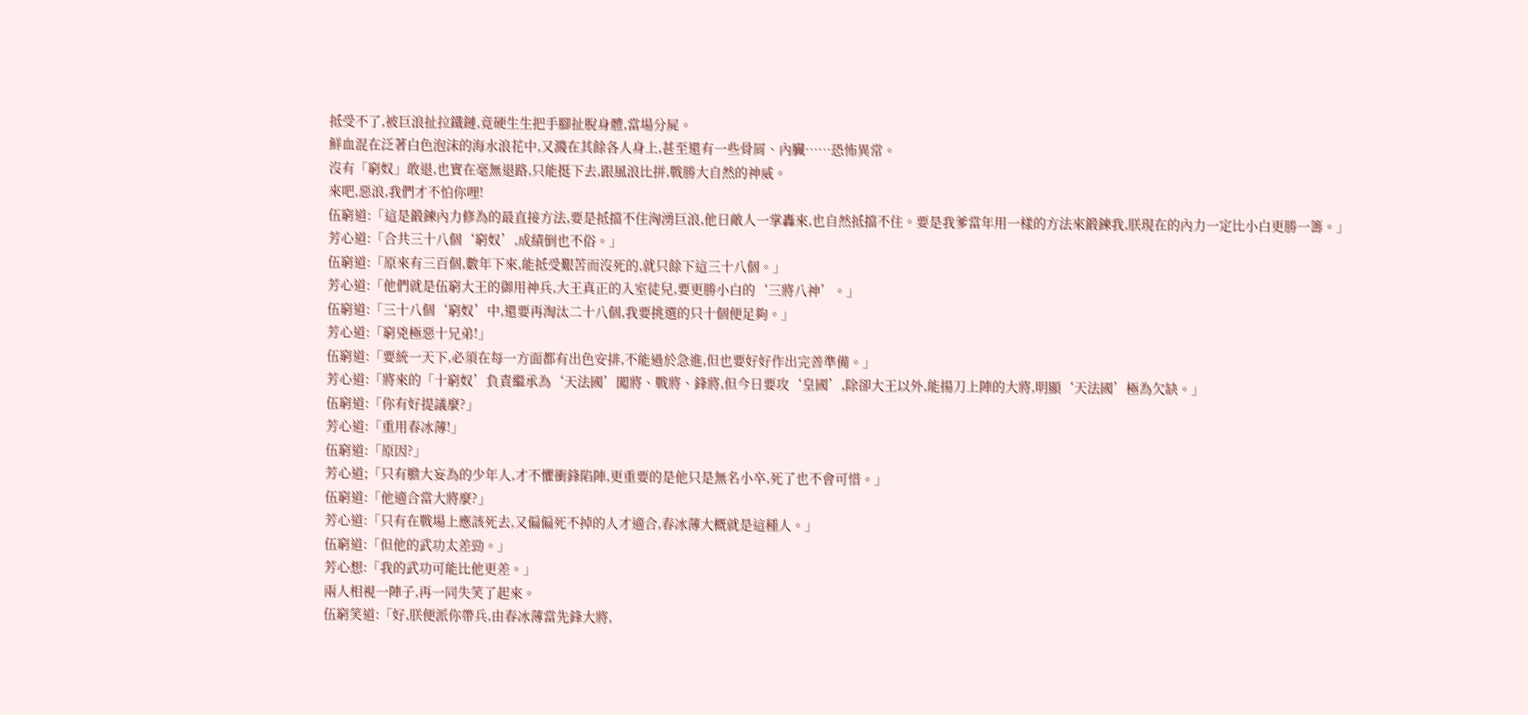抵受不了,被巨浪扯拉鐵鏈,竟硬生生把手腳扯脫身體,當場分屍。
鮮血混在泛著白色泡沫的海水浪花中,又濺在其餘各人身上,甚至還有一些骨屑、內臟……恐怖異常。
沒有「窮奴」敢退,也實在毫無退路,只能挺下去,跟風浪比拼,戰勝大自然的神威。
來吧,惡浪,我們才不怕你哩!
伍窮道:「這是鍛鍊內力修為的最直接方法,要是抵擋不住洶湧巨浪,他日敵人一掌轟來,也自然抵擋不住。要是我爹當年用一樣的方法來鍛鍊我,朕現在的內力一定比小白更勝一籌。」
芳心道:「合共三十八個‘窮奴’,成績倒也不俗。」
伍窮道:「原來有三百個,數年下來,能抵受艱苦而沒死的,就只餘下這三十八個。」
芳心道:「他們就是伍窮大王的御用神兵,大王真正的入室徒兒,要更勝小白的‘三將八神’。」
伍窮道:「三十八個‘窮奴’中,還要再淘汰二十八個,我要挑選的只十個便足夠。」
芳心道:「窮兇極惡十兄弟!」
伍窮道:「要統一天下,必須在每一方面都有出色安排,不能過於急進,但也要好好作出完善準備。」
芳心道:「將來的「十窮奴’負責繼承為‘天法國’闖將、戰將、鋒將,但今日要攻‘皇國’,除卻大王以外,能揚刀上陣的大將,明顯‘天法國’極為欠缺。」
伍窮道:「你有好提議麼?」
芳心道:「重用春冰薄!」
伍窮道:「原因?」
芳心道;「只有膽大妄為的少年人,才不懼衝鋒陷陣,更重要的是他只是無名小卒,死了也不會可惜。」
伍窮道:「他適合當大將麼?」
芳心道:「只有在戰場上應該死去,又偏偏死不掉的人才適合,春冰薄大概就是這種人。」
伍窮道:「但他的武功太差勁。」
芳心想:「我的武功可能比他更差。」
兩人相視一陣子,再一同失笑了起來。
伍窮笑道:「好,朕便派你帶兵,由春冰薄當先鋒大將,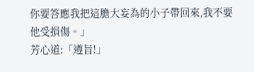你要答應我把這膽大妄為的小子帶回來,我不要他受損傷。」
芳心道:「遵旨!」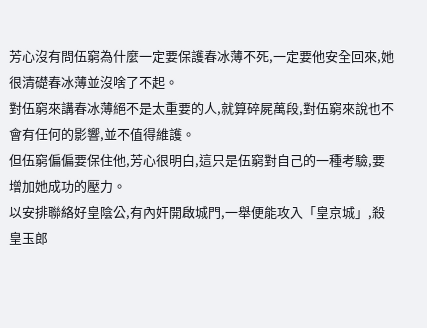芳心沒有問伍窮為什麼一定要保護春冰薄不死,一定要他安全回來,她很清礎春冰薄並沒啥了不起。
對伍窮來講春冰薄絕不是太重要的人,就算碎屍萬段,對伍窮來說也不會有任何的影響,並不值得維護。
但伍窮偏偏要保住他,芳心很明白,這只是伍窮對自己的一種考驗,要增加她成功的壓力。
以安排聯絡好皇陰公,有內奸開啟城門,一舉便能攻入「皇京城」,殺皇玉郎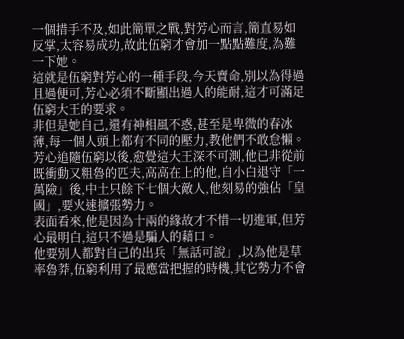一個措手不及,如此簡單之戰,對芳心而言,簡直易如反掌,太容易成功,故此伍窮才會加一點點難度,為難一下她。
這就是伍窮對芳心的一種手段,今天賣命,別以為得過且過便可,芳心必須不斷顯出過人的能耐,這才可滿足伍窮大王的要求。
非但是她自己,還有神相風不惑,甚至是卑微的春冰薄,每一個人頭上都有不同的壓力,教他們不敢怠懶。
芳心追隨伍窮以後,愈覺這大王深不可測,他已非從前既衝動又粗魯的匹夫,高高在上的他,自小白退守「一萬險」後,中土只餘下七個大敵人,他刻易的強佔「皇國」,要火速擴張勢力。
表面看來,他是因為十兩的緣故才不惜一切進軍,但芳心最明白,這只不過是騙人的藉口。
他要別人都對自己的出兵「無話可說」,以為他是草率魯莽,伍窮利用了最應當把握的時機,其它勢力不會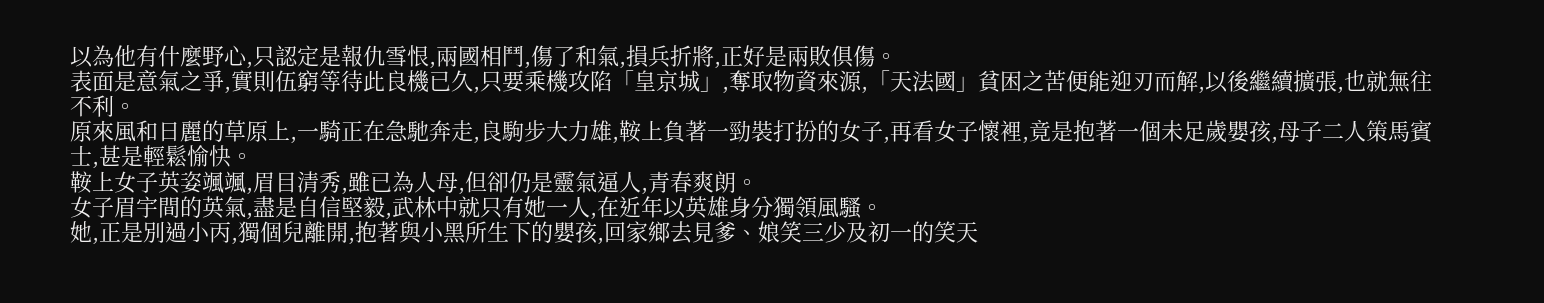以為他有什麼野心,只認定是報仇雪恨,兩國相鬥,傷了和氣,損兵折將,正好是兩敗俱傷。
表面是意氣之爭,實則伍窮等待此良機已久,只要乘機攻陷「皇京城」,奪取物資來源,「天法國」貧困之苦便能迎刃而解,以後繼續擴張,也就無往不利。
原來風和日麗的草原上,一騎正在急馳奔走,良駒步大力雄,鞍上負著一勁裝打扮的女子,再看女子懷裡,竟是抱著一個未足歲嬰孩,母子二人策馬賓士,甚是輕鬆愉快。
鞍上女子英姿颯颯,眉目清秀,雖已為人母,但卻仍是靈氣逼人,青春爽朗。
女子眉宇間的英氣,盡是自信堅毅,武林中就只有她一人,在近年以英雄身分獨領風騷。
她,正是別過小丙,獨個兒離開,抱著與小黑所生下的嬰孩,回家鄉去見爹、娘笑三少及初一的笑天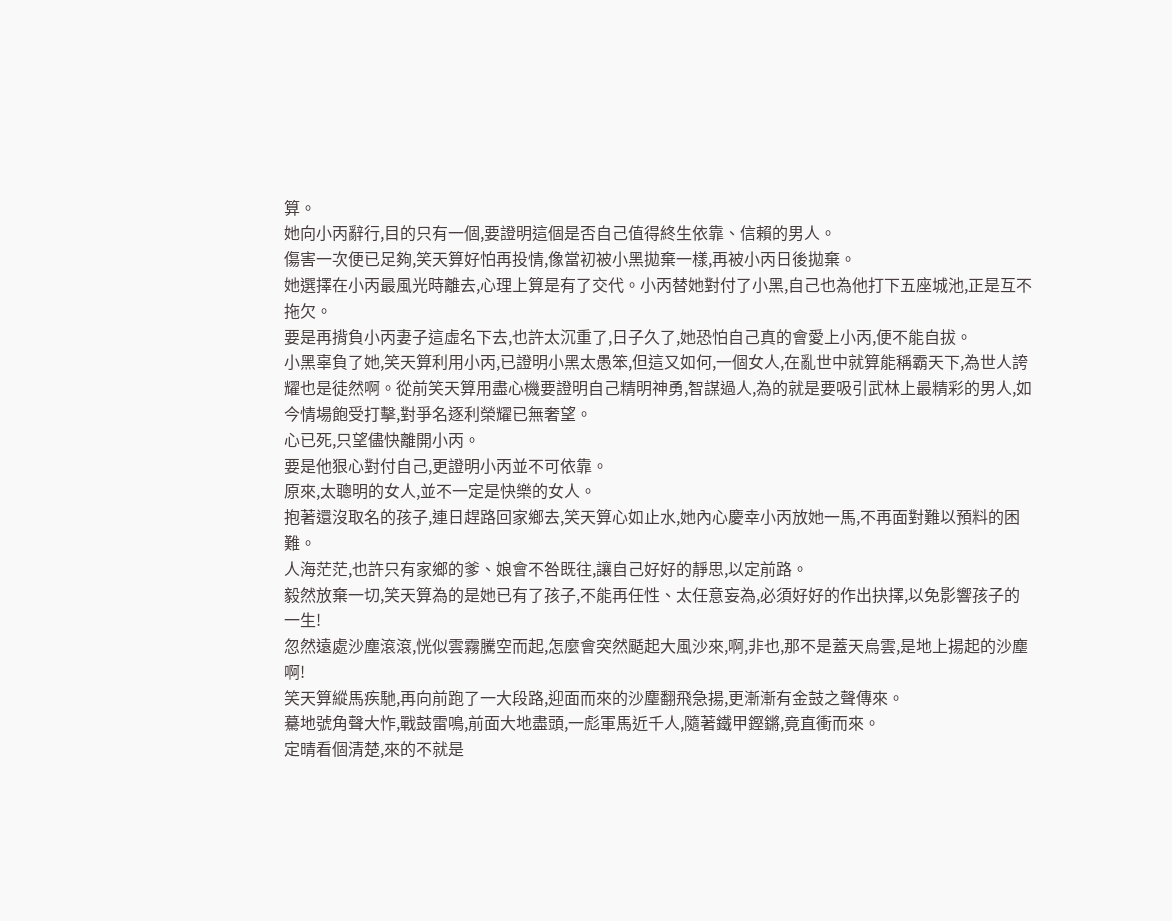算。
她向小丙辭行,目的只有一個,要證明這個是否自己值得終生依靠、信賴的男人。
傷害一次便已足夠,笑天算好怕再投情,像當初被小黑拋棄一樣,再被小丙日後拋棄。
她選擇在小丙最風光時離去,心理上算是有了交代。小丙替她對付了小黑,自己也為他打下五座城池,正是互不拖欠。
要是再揹負小丙妻子這虛名下去,也許太沉重了,日子久了,她恐怕自己真的會愛上小丙,便不能自拔。
小黑辜負了她,笑天算利用小丙,已證明小黑太愚笨,但這又如何,一個女人,在亂世中就算能稱霸天下,為世人誇耀也是徒然啊。從前笑天算用盡心機要證明自己精明神勇,智謀過人,為的就是要吸引武林上最精彩的男人,如今情場飽受打擊,對爭名逐利榮耀已無奢望。
心已死,只望儘快離開小丙。
要是他狠心對付自己,更證明小丙並不可依靠。
原來,太聰明的女人,並不一定是快樂的女人。
抱著還沒取名的孩子,連日趕路回家鄉去,笑天算心如止水,她內心慶幸小丙放她一馬,不再面對難以預料的困難。
人海茫茫,也許只有家鄉的爹、娘會不咎既往,讓自己好好的靜思,以定前路。
毅然放棄一切,笑天算為的是她已有了孩子,不能再任性、太任意妄為,必須好好的作出抉擇,以免影響孩子的一生!
忽然遠處沙塵滾滾,恍似雲霧騰空而起,怎麼會突然颳起大風沙來,啊,非也,那不是蓋天烏雲,是地上揚起的沙塵啊!
笑天算縱馬疾馳,再向前跑了一大段路,迎面而來的沙麈翻飛急揚,更漸漸有金鼓之聲傳來。
驀地號角聲大怍,戰鼓雷鳴,前面大地盡頭,一彪軍馬近千人,隨著鐵甲鏗鏘,竟直衝而來。
定晴看個清楚,來的不就是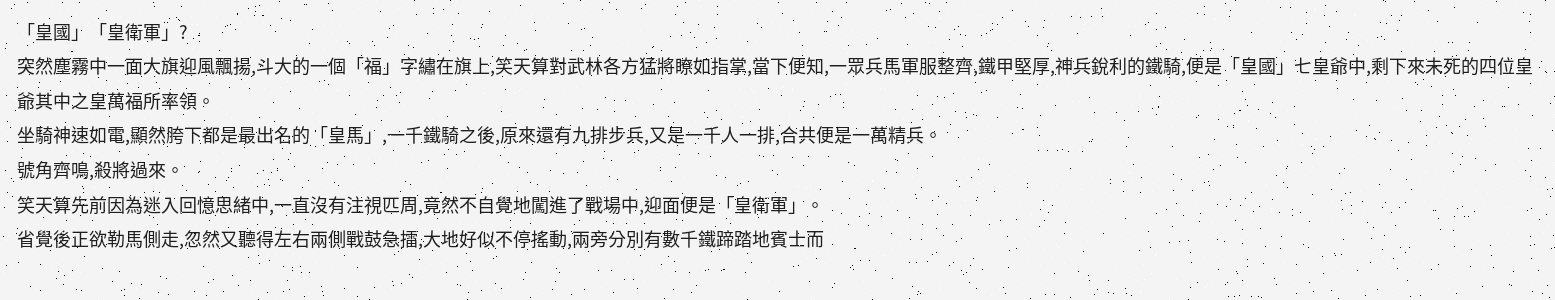「皇國」「皇衛軍」?
突然塵霧中一面大旗迎風飄揚,斗大的一個「福」字繡在旗上,笑天算對武林各方猛將瞭如指掌,當下便知,一眾兵馬軍服整齊,鐵甲堅厚,神兵銳利的鐵騎,便是「皇國」七皇爺中,剩下來未死的四位皇爺其中之皇萬福所率領。
坐騎神速如電,顯然胯下都是最出名的「皇馬」,一千鐵騎之後,原來還有九排步兵,又是一千人一排,合共便是一萬精兵。
號角齊鳴,殺將過來。
笑天算先前因為迷入回憶思緒中,一直沒有注視匹周,竟然不自覺地闖進了戰場中,迎面便是「皇衛軍」。
省覺後正欲勒馬側走,忽然又聽得左右兩側戰鼓急擂,大地好似不停搖動,兩旁分別有數千鐵蹄踏地賓士而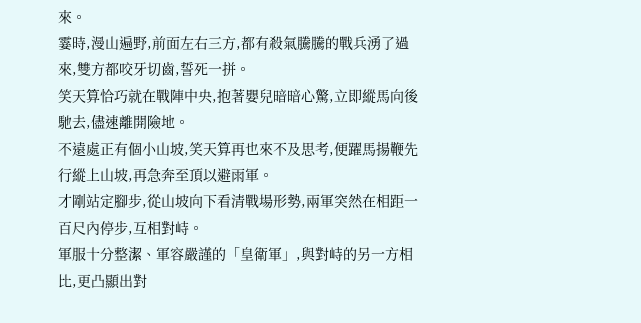來。
霎時,漫山遍野,前面左右三方,都有殺氣騰騰的戰兵湧了過來,雙方都咬牙切齒,誓死一拼。
笑天算恰巧就在戰陣中央,抱著嬰兒暗暗心驚,立即縱馬向後馳去,儘速離開險地。
不遠處正有個小山坡,笑天算再也來不及思考,便躍馬揚鞭先行縱上山坡,再急奔至頂以避雨軍。
才剛站定腳步,從山坡向下看清戰場形勢,兩軍突然在相距一百尺內停步,互相對峙。
軍服十分整潔、軍容嚴謹的「皇衛軍」,與對峙的另一方相比,更凸顯出對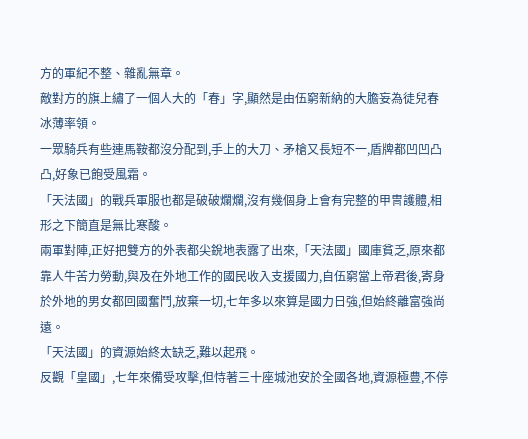方的軍紀不整、雜亂無章。
敵對方的旗上繡了一個人大的「春」字,顯然是由伍窮新納的大膽妄為徒兒春冰薄率領。
一眾騎兵有些連馬鞍都沒分配到,手上的大刀、矛槍又長短不一,盾牌都凹凹凸凸,好象已飽受風霜。
「天法國」的戰兵軍服也都是破破爛爛,沒有幾個身上會有完整的甲冑護體,相形之下簡直是無比寒酸。
兩軍對陣,正好把雙方的外表都尖銳地表露了出來,「天法國」國庫貧乏,原來都靠人牛苦力勞動,與及在外地工作的國民收入支援國力,自伍窮當上帝君後,寄身於外地的男女都回國奮鬥,放棄一切,七年多以來算是國力日強,但始終離富強尚遠。
「天法國」的資源始終太缺乏,難以起飛。
反觀「皇國」,七年來備受攻擊,但恃著三十座城池安於全國各地,資源極豊,不停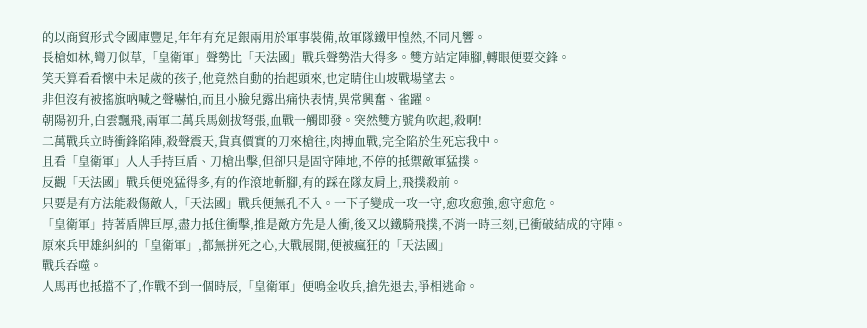的以商貿形式令國庫豐足,年年有充足銀兩用於軍事裝備,故軍隊鐵甲惶然,不同凡響。
長槍如林,彎刀似草,「皇衛軍」聲勢比「天法國」戰兵聲勢浩大得多。雙方站定陣腳,轉眼便要交鋒。
笑天算看看懷中未足歲的孩子,他竟然自動的抬起頭來,也定睛住山坡戰場望去。
非但沒有被搖旗吶喊之聲嚇怕,而且小臉兒露出痛快表情,異常興奮、雀躍。
朝陽初升,白雲飄飛,兩軍二萬兵馬劍拔弩張,血戰一觸即發。突然雙方號角吹起,殺啊!
二萬戰兵立時衝鋒陷陣,殺聲震天,貨真價實的刀來槍往,肉搏血戰,完全陷於生死忘我中。
且看「皇衛軍」人人手持巨盾、刀槍出擊,但卻只是固守陣地,不停的抵禦敵軍猛撲。
反觀「天法國」戰兵便兇猛得多,有的作滾地斬腳,有的踩在隊友肩上,飛撲殺前。
只要是有方法能殺傷敵人,「天法國」戰兵便無孔不入。一下子變成一攻一守,愈攻愈強,愈守愈危。
「皇衛軍」持著盾牌巨厚,盡力抵住衝擊,推是敵方先是人衝,後又以鐵騎飛撲,不消一時三刻,已衝破結成的守陣。
原來兵甲雄糾糾的「皇衛軍」,都無拼死之心,大戰展開,便被瘋狂的「天法國」
戰兵吞噬。
人馬再也抵擋不了,作戰不到一個時辰,「皇衛軍」便鳴金收兵,搶先退去,爭相逃命。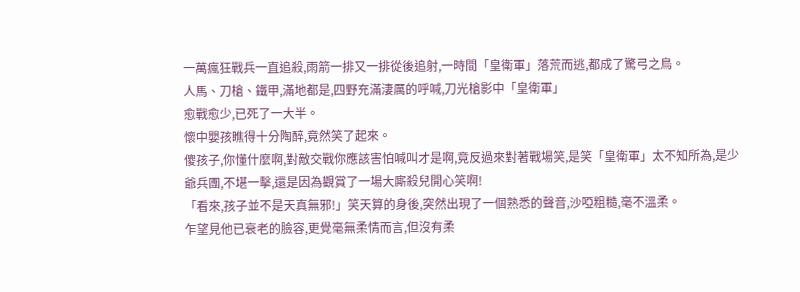一萬瘋狂戰兵一直追殺,雨箭一排又一排從後追射,一時間「皇衛軍」落荒而逃,都成了驚弓之鳥。
人馬、刀槍、鐵甲,滿地都是,四野充滿淒厲的呼喊,刀光槍影中「皇衛軍」
愈戰愈少,已死了一大半。
懷中嬰孩瞧得十分陶醉,竟然笑了起來。
傻孩子,你懂什麼啊,對敵交戰你應該害怕喊叫才是啊,竟反過來對著戰場笑,是笑「皇衛軍」太不知所為,是少爺兵團,不堪一擊,還是因為觀賞了一場大廝殺兒開心笑啊!
「看來,孩子並不是天真無邪!」笑天算的身後,突然出現了一個熟悉的聲音,沙啞粗糙,毫不溫柔。
乍望見他已衰老的臉容,更覺毫無柔情而言,但沒有柔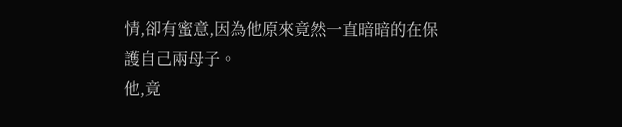情,卻有蜜意,因為他原來竟然一直暗暗的在保護自己兩母子。
他,竟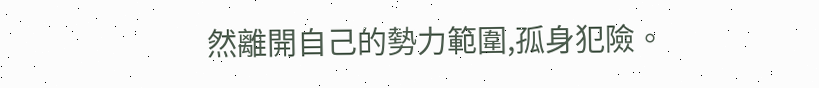然離開自己的勢力範圍,孤身犯險。